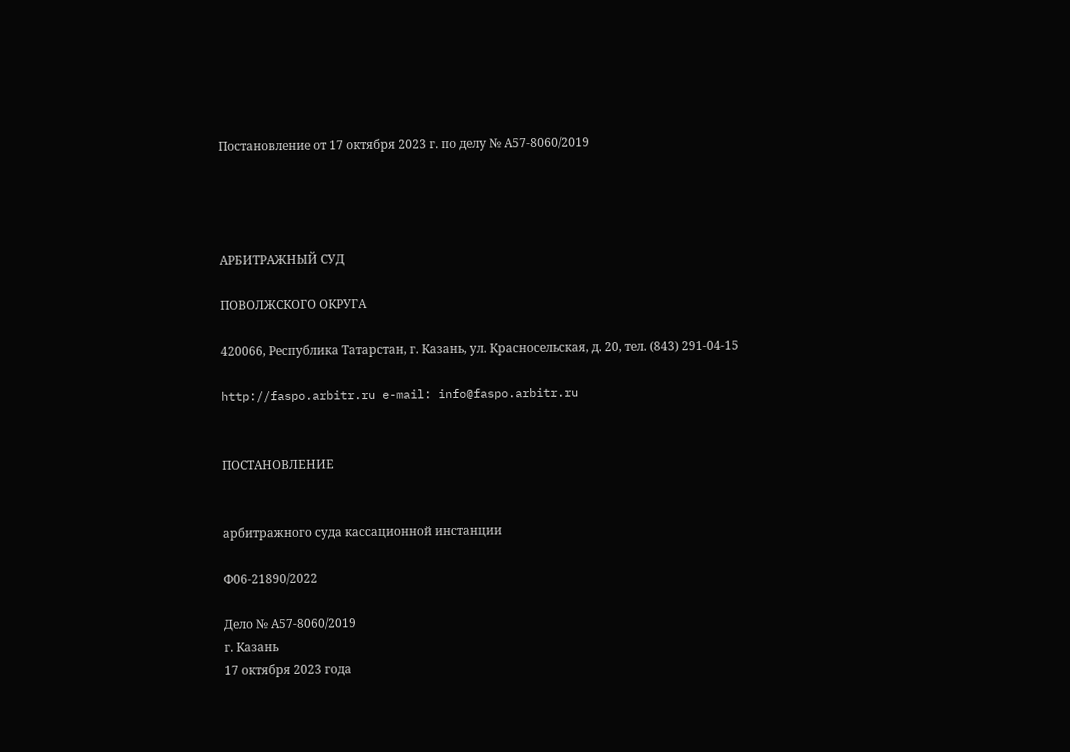Постановление от 17 октября 2023 г. по делу № А57-8060/2019




АРБИТРАЖНЫЙ СУД

ПОВОЛЖСКОГО ОКРУГА

420066, Республика Татарстан, г. Казань, ул. Красносельская, д. 20, тел. (843) 291-04-15

http://faspo.arbitr.ru e-mail: info@faspo.arbitr.ru


ПОСТАНОВЛЕНИЕ


арбитражного суда кассационной инстанции

Ф06-21890/2022

Дело № А57-8060/2019
г. Казань
17 октября 2023 года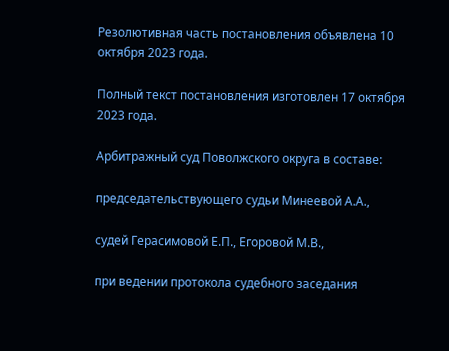Резолютивная часть постановления объявлена 10 октября 2023 года.

Полный текст постановления изготовлен 17 октября 2023 года.

Арбитражный суд Поволжского округа в составе:

председательствующего судьи Минеевой А.А.,

судей Герасимовой Е.П., Егоровой М.В.,

при ведении протокола судебного заседания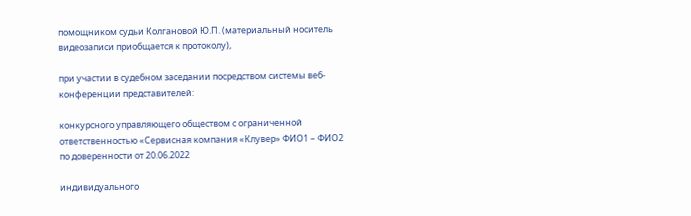помощником судьи Колгановой Ю.П. (материальный носитель видеозаписи приобщается к протоколу),

при участии в судебном заседании посредством системы веб-конференции представителей:

конкурсного управляющего обществом с ограниченной ответственностью «Сервисная компания «Клувер» ФИО1 – ФИО2 по доверенности от 20.06.2022

индивидуального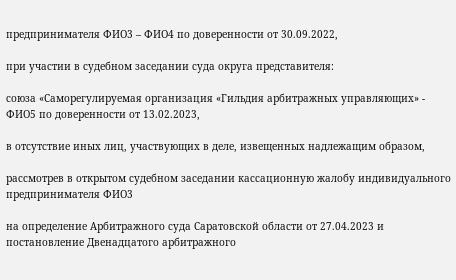предпринимателя ФИО3 – ФИО4 по доверенности от 30.09.2022,

при участии в судебном заседании суда округа представителя:

союза «Саморегулируемая организация «Гильдия арбитражных управляющих» - ФИО5 по доверенности от 13.02.2023,

в отсутствие иных лиц, участвующих в деле, извещенных надлежащим образом,

рассмотрев в открытом судебном заседании кассационную жалобу индивидуального предпринимателя ФИО3

на определение Арбитражного суда Саратовской области от 27.04.2023 и постановление Двенадцатого арбитражного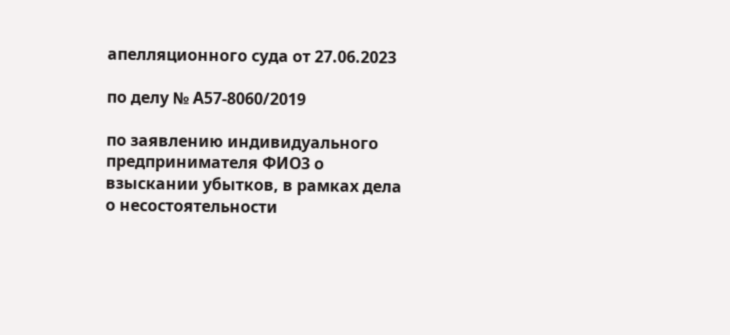апелляционного суда от 27.06.2023

по делу № А57-8060/2019

по заявлению индивидуального предпринимателя ФИО3 о взыскании убытков, в рамках дела о несостоятельности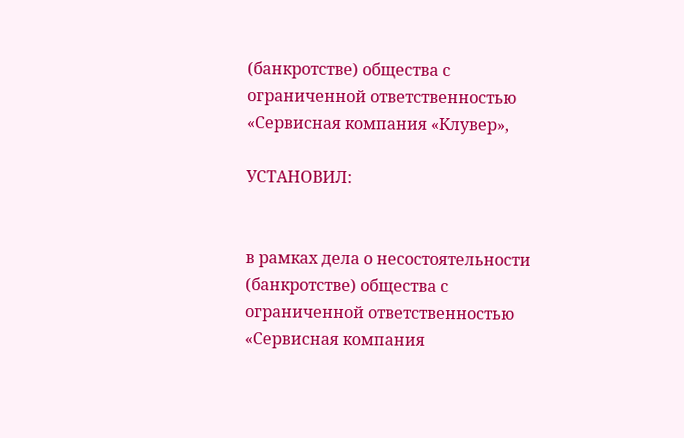(банкротстве) общества с ограниченной ответственностью «Сервисная компания «Клувер»,

УСТАНОВИЛ:


в рамках дела о несостоятельности (банкротстве) общества с ограниченной ответственностью «Сервисная компания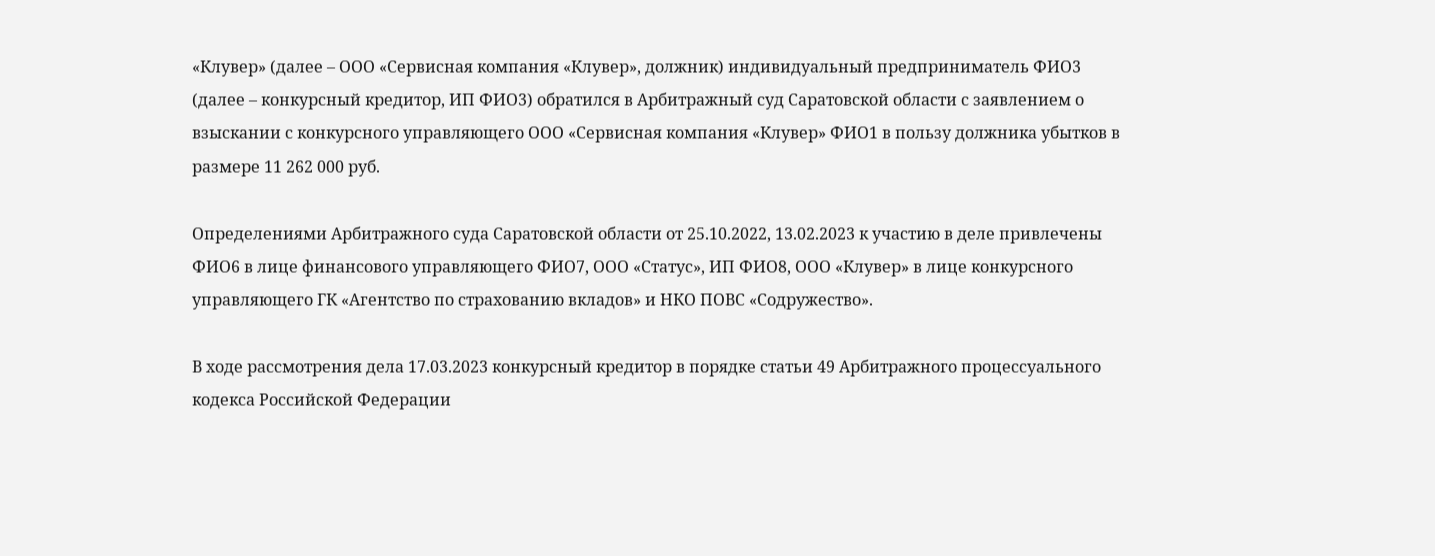«Клувер» (далее – ООО «Сервисная компания «Клувер», должник) индивидуальный предприниматель ФИО3 (далее – конкурсный кредитор, ИП ФИО3) обратился в Арбитражный суд Саратовской области с заявлением о взыскании с конкурсного управляющего ООО «Сервисная компания «Клувер» ФИО1 в пользу должника убытков в размере 11 262 000 руб.

Определениями Арбитражного суда Саратовской области от 25.10.2022, 13.02.2023 к участию в деле привлечены ФИО6 в лице финансового управляющего ФИО7, ООО «Статус», ИП ФИО8, ООО «Клувер» в лице конкурсного управляющего ГК «Агентство по страхованию вкладов» и НКО ПОВС «Содружество».

В ходе рассмотрения дела 17.03.2023 конкурсный кредитор в порядке статьи 49 Арбитражного процессуального кодекса Российской Федерации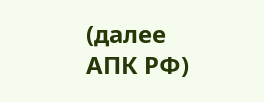(далее АПК РФ)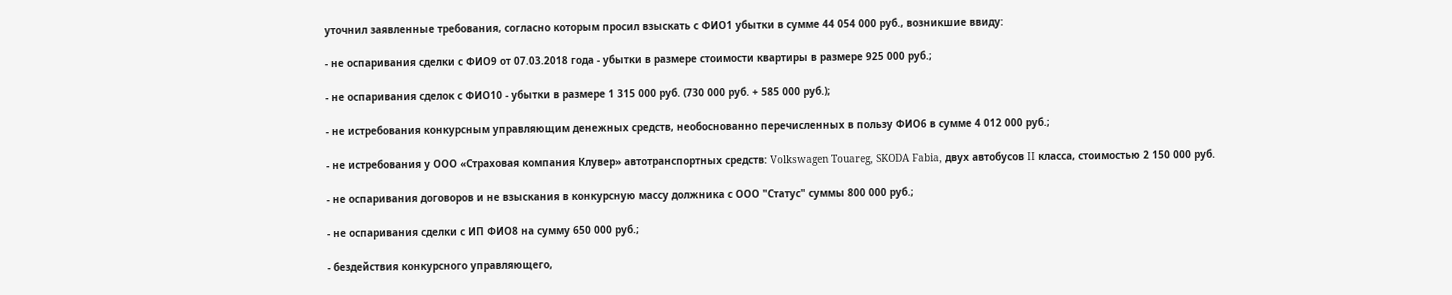уточнил заявленные требования, согласно которым просил взыскать с ФИО1 убытки в сумме 44 054 000 руб., возникшие ввиду:

- не оспаривания сделки с ФИО9 от 07.03.2018 года - убытки в размере стоимости квартиры в размере 925 000 руб.;

- не оспаривания сделок с ФИО10 - убытки в размере 1 315 000 руб. (730 000 руб. + 585 000 руб.);

- не истребования конкурсным управляющим денежных средств, необоснованно перечисленных в пользу ФИО6 в сумме 4 012 000 руб.;

- не истребования у ООО «Страховая компания Клувер» автотранспортных средств: Volkswagen Touareg, SKODA Fabia, двух автобусов II класса, стоимостью 2 150 000 руб.

- не оспаривания договоров и не взыскания в конкурсную массу должника с ООО "Статус" суммы 800 000 руб.;

- не оспаривания сделки с ИП ФИО8 на сумму 650 000 руб.;

- бездействия конкурсного управляющего,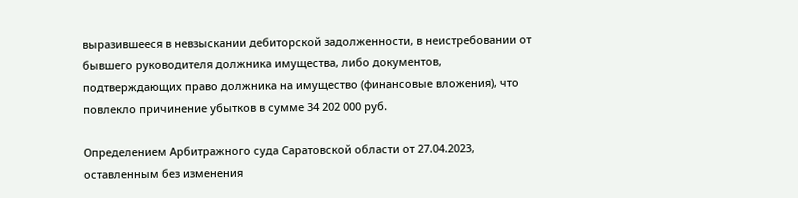выразившееся в невзыскании дебиторской задолженности, в неистребовании от бывшего руководителя должника имущества, либо документов, подтверждающих право должника на имущество (финансовые вложения), что повлекло причинение убытков в сумме 34 202 000 руб.

Определением Арбитражного суда Саратовской области от 27.04.2023, оставленным без изменения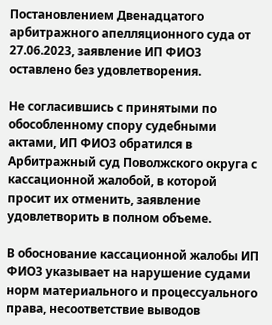Постановлением Двенадцатого арбитражного апелляционного суда от 27.06.2023, заявление ИП ФИО3 оставлено без удовлетворения.

Не согласившись с принятыми по обособленному спору судебными актами, ИП ФИО3 обратился в Арбитражный суд Поволжского округа с кассационной жалобой, в которой просит их отменить, заявление удовлетворить в полном объеме.

В обоснование кассационной жалобы ИП ФИО3 указывает на нарушение судами норм материального и процессуального права, несоответствие выводов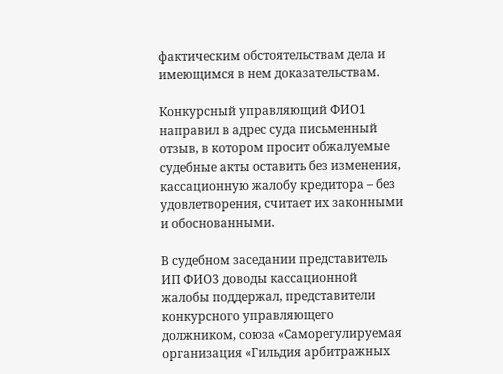фактическим обстоятельствам дела и имеющимся в нем доказательствам.

Конкурсный управляющий ФИО1 направил в адрес суда письменный отзыв, в котором просит обжалуемые судебные акты оставить без изменения, кассационную жалобу кредитора – без удовлетворения, считает их законными и обоснованными.

В судебном заседании представитель ИП ФИО3 доводы кассационной жалобы поддержал, представители конкурсного управляющего должником, союза «Саморегулируемая организация «Гильдия арбитражных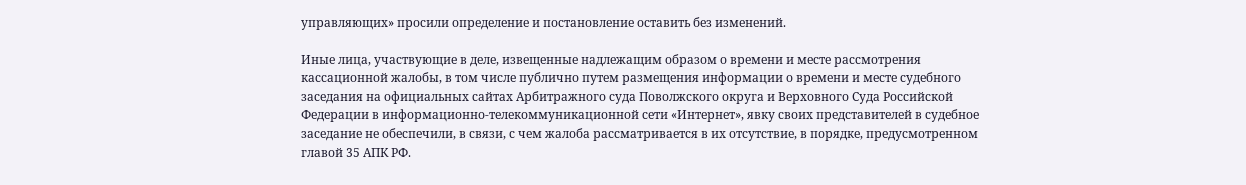управляющих» просили определение и постановление оставить без изменений.

Иные лица, участвующие в деле, извещенные надлежащим образом о времени и месте рассмотрения кассационной жалобы, в том числе публично путем размещения информации о времени и месте судебного заседания на официальных сайтах Арбитражного суда Поволжского округа и Верховного Суда Российской Федерации в информационно-телекоммуникационной сети «Интернет», явку своих представителей в судебное заседание не обеспечили, в связи, с чем жалоба рассматривается в их отсутствие, в порядке, предусмотренном главой 35 АПК РФ.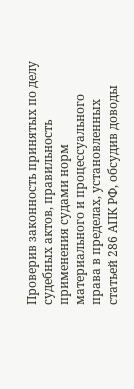Проверив законность принятых по делу судебных актов, правильность применения судами норм материального и процессуального права в пределах, установленных статьей 286 АПК РФ, обсудив доводы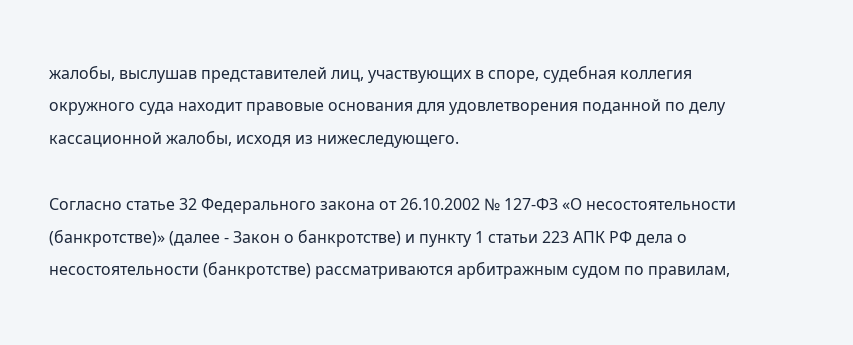жалобы, выслушав представителей лиц, участвующих в споре, судебная коллегия окружного суда находит правовые основания для удовлетворения поданной по делу кассационной жалобы, исходя из нижеследующего.

Согласно статье 32 Федерального закона от 26.10.2002 № 127-ФЗ «О несостоятельности (банкротстве)» (далее - Закон о банкротстве) и пункту 1 статьи 223 АПК РФ дела о несостоятельности (банкротстве) рассматриваются арбитражным судом по правилам,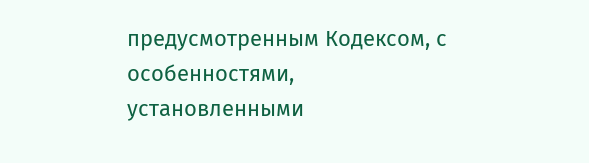предусмотренным Кодексом, с особенностями, установленными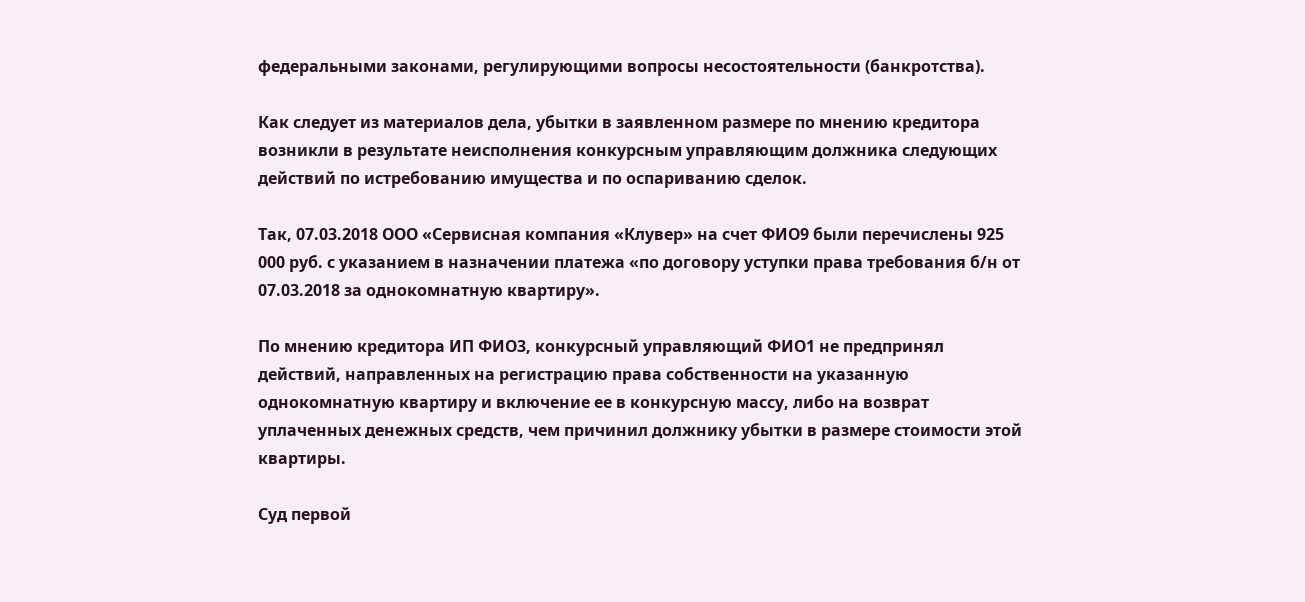федеральными законами, регулирующими вопросы несостоятельности (банкротства).

Как следует из материалов дела, убытки в заявленном размере по мнению кредитора возникли в результате неисполнения конкурсным управляющим должника следующих действий по истребованию имущества и по оспариванию сделок.

Так, 07.03.2018 ООО «Сервисная компания «Клувер» на счет ФИО9 были перечислены 925 000 руб. с указанием в назначении платежа «по договору уступки права требования б/н от 07.03.2018 за однокомнатную квартиру».

По мнению кредитора ИП ФИО3, конкурсный управляющий ФИО1 не предпринял действий, направленных на регистрацию права собственности на указанную однокомнатную квартиру и включение ее в конкурсную массу, либо на возврат уплаченных денежных средств, чем причинил должнику убытки в размере стоимости этой квартиры.

Суд первой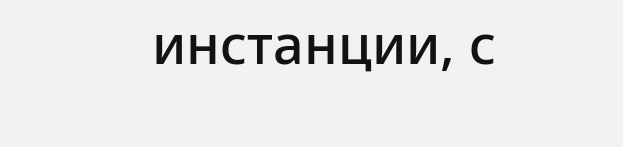инстанции, с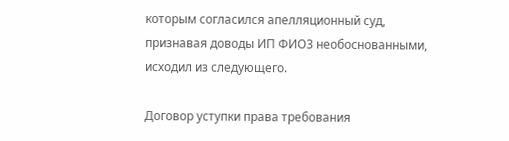которым согласился апелляционный суд, признавая доводы ИП ФИО3 необоснованными, исходил из следующего.

Договор уступки права требования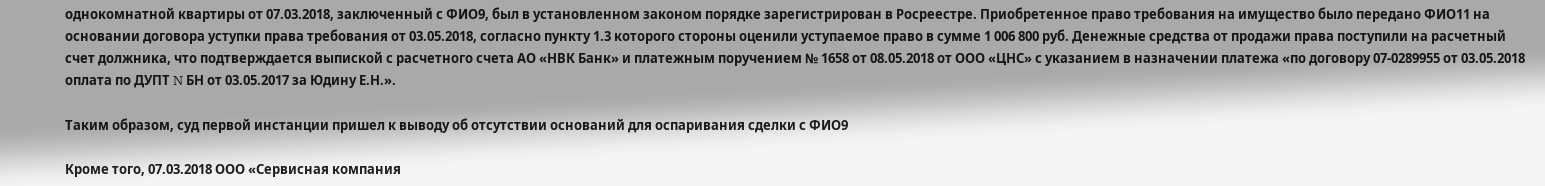однокомнатной квартиры от 07.03.2018, заключенный с ФИО9, был в установленном законом порядке зарегистрирован в Росреестре. Приобретенное право требования на имущество было передано ФИО11 на основании договора уступки права требования от 03.05.2018, согласно пункту 1.3 которого стороны оценили уступаемое право в сумме 1 006 800 руб. Денежные средства от продажи права поступили на расчетный счет должника, что подтверждается выпиской с расчетного счета АО «НВК Банк» и платежным поручением № 1658 от 08.05.2018 от ООО «ЦНС» с указанием в назначении платежа «по договору 07-0289955 от 03.05.2018 оплата по ДУПТ N БН от 03.05.2017 за Юдину Е.Н.».

Таким образом, суд первой инстанции пришел к выводу об отсутствии оснований для оспаривания сделки с ФИО9

Кроме того, 07.03.2018 ООО «Сервисная компания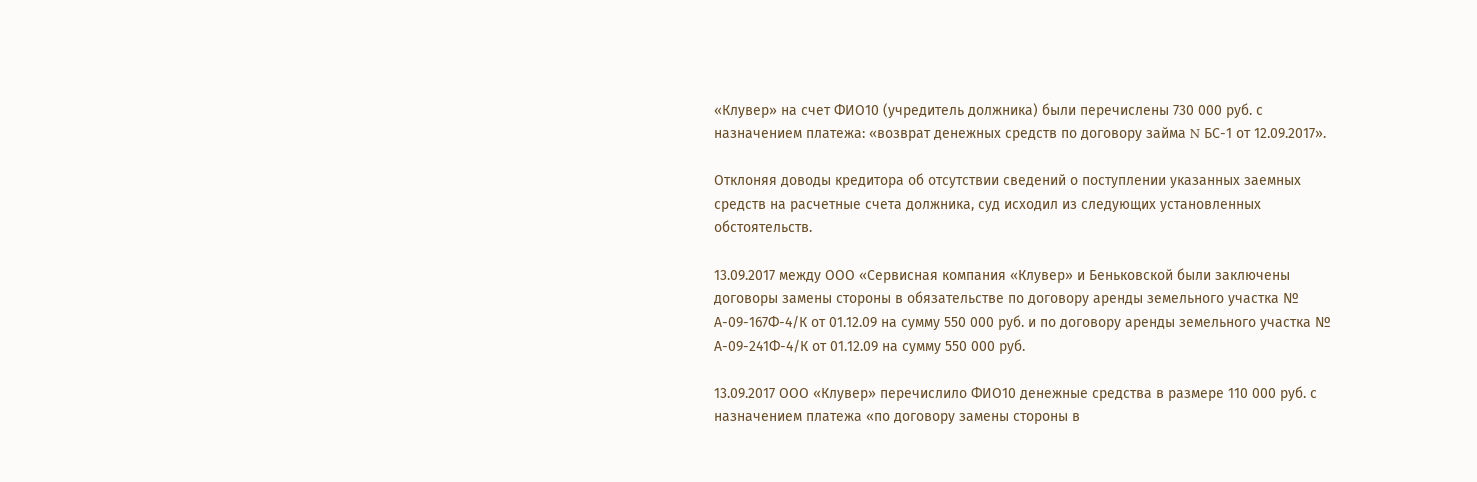«Клувер» на счет ФИО10 (учредитель должника) были перечислены 730 000 руб. с назначением платежа: «возврат денежных средств по договору займа N БС-1 от 12.09.2017».

Отклоняя доводы кредитора об отсутствии сведений о поступлении указанных заемных средств на расчетные счета должника, суд исходил из следующих установленных обстоятельств.

13.09.2017 между ООО «Сервисная компания «Клувер» и Беньковской были заключены договоры замены стороны в обязательстве по договору аренды земельного участка № А-09-167Ф-4/К от 01.12.09 на сумму 550 000 руб. и по договору аренды земельного участка № А-09-241Ф-4/К от 01.12.09 на сумму 550 000 руб.

13.09.2017 ООО «Клувер» перечислило ФИО10 денежные средства в размере 110 000 руб. с назначением платежа «по договору замены стороны в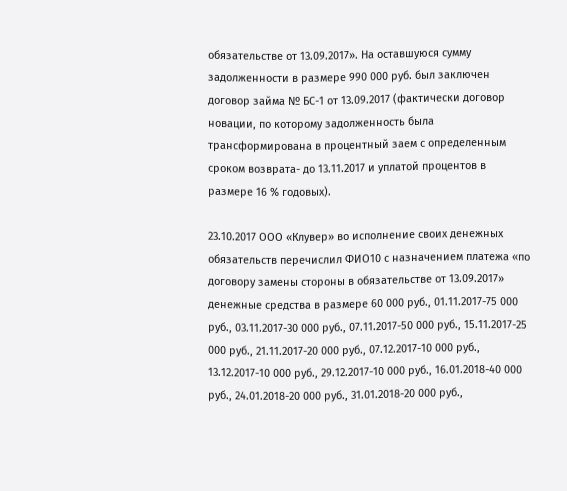обязательстве от 13.09.2017». На оставшуюся сумму задолженности в размере 990 000 руб. был заключен договор займа № БС-1 от 13.09.2017 (фактически договор новации, по которому задолженность была трансформирована в процентный заем с определенным сроком возврата- до 13.11.2017 и уплатой процентов в размере 16 % годовых).

23.10.2017 ООО «Клувер» во исполнение своих денежных обязательств перечислил ФИО10 с назначением платежа «по договору замены стороны в обязательстве от 13.09.2017» денежные средства в размере 60 000 руб., 01.11.2017-75 000 руб., 03.11.2017-30 000 руб., 07.11.2017-50 000 руб., 15.11.2017-25 000 руб., 21.11.2017-20 000 руб., 07.12.2017-10 000 руб., 13.12.2017-10 000 руб., 29.12.2017-10 000 руб., 16.01.2018-40 000 руб., 24.01.2018-20 000 руб., 31.01.2018-20 000 руб.,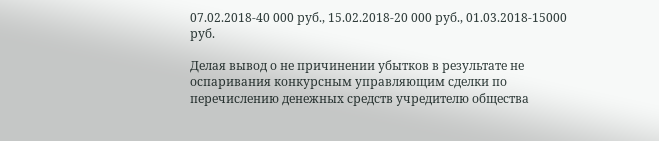07.02.2018-40 000 руб., 15.02.2018-20 000 руб., 01.03.2018-15000 руб.

Делая вывод о не причинении убытков в результате не оспаривания конкурсным управляющим сделки по перечислению денежных средств учредителю общества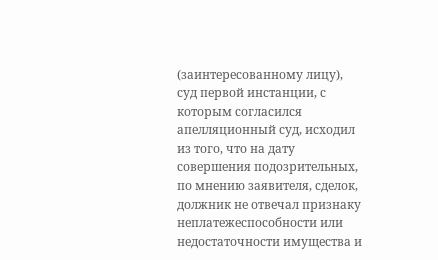(заинтересованному лицу), суд первой инстанции, с которым согласился апелляционный суд, исходил из того, что на дату совершения подозрительных, по мнению заявителя, сделок, должник не отвечал признаку неплатежеспособности или недостаточности имущества и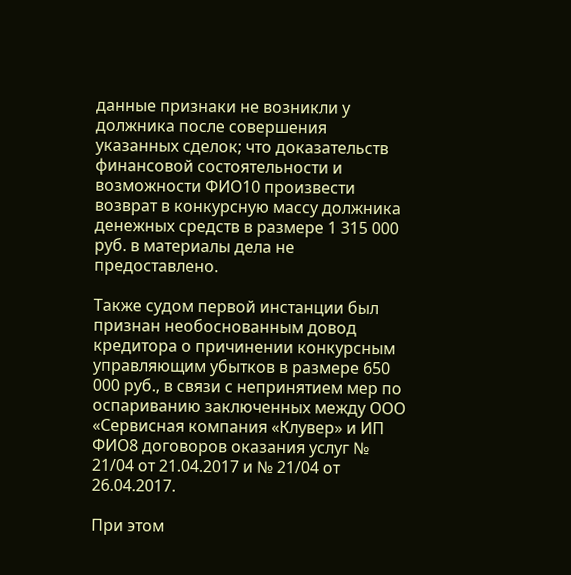данные признаки не возникли у должника после совершения указанных сделок; что доказательств финансовой состоятельности и возможности ФИО10 произвести возврат в конкурсную массу должника денежных средств в размере 1 315 000 руб. в материалы дела не предоставлено.

Также судом первой инстанции был признан необоснованным довод кредитора о причинении конкурсным управляющим убытков в размере 650 000 руб., в связи с непринятием мер по оспариванию заключенных между ООО «Сервисная компания «Клувер» и ИП ФИО8 договоров оказания услуг № 21/04 от 21.04.2017 и № 21/04 от 26.04.2017.

При этом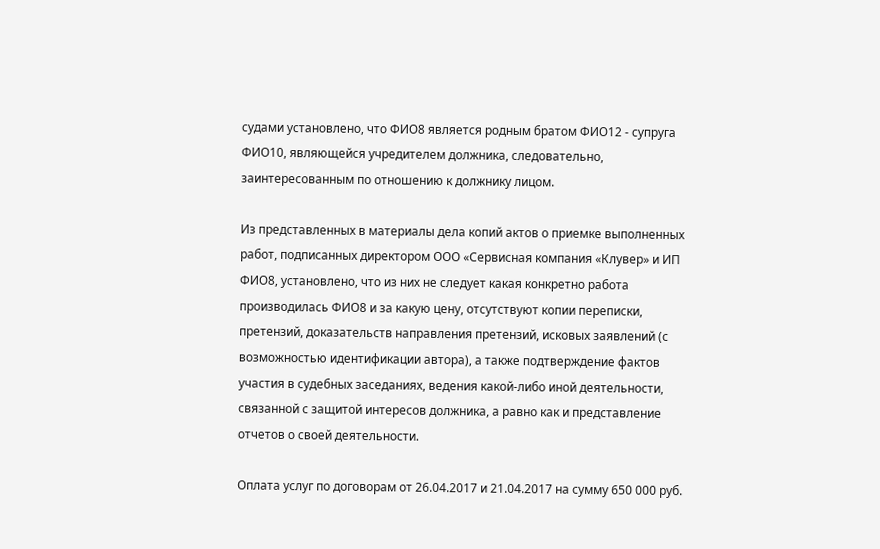судами установлено, что ФИО8 является родным братом ФИО12 - супруга ФИО10, являющейся учредителем должника, следовательно, заинтересованным по отношению к должнику лицом.

Из представленных в материалы дела копий актов о приемке выполненных работ, подписанных директором ООО «Сервисная компания «Клувер» и ИП ФИО8, установлено, что из них не следует какая конкретно работа производилась ФИО8 и за какую цену, отсутствуют копии переписки, претензий, доказательств направления претензий, исковых заявлений (с возможностью идентификации автора), а также подтверждение фактов участия в судебных заседаниях, ведения какой-либо иной деятельности, связанной с защитой интересов должника, а равно как и представление отчетов о своей деятельности.

Оплата услуг по договорам от 26.04.2017 и 21.04.2017 на сумму 650 000 руб.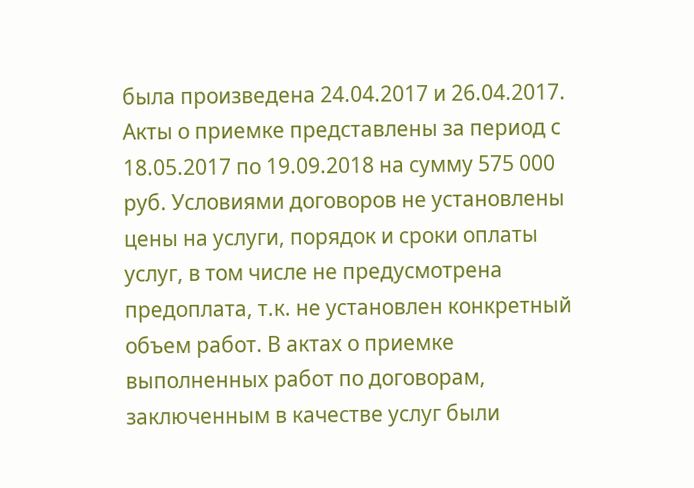была произведена 24.04.2017 и 26.04.2017. Акты о приемке представлены за период с 18.05.2017 по 19.09.2018 на сумму 575 000 руб. Условиями договоров не установлены цены на услуги, порядок и сроки оплаты услуг, в том числе не предусмотрена предоплата, т.к. не установлен конкретный объем работ. В актах о приемке выполненных работ по договорам, заключенным в качестве услуг были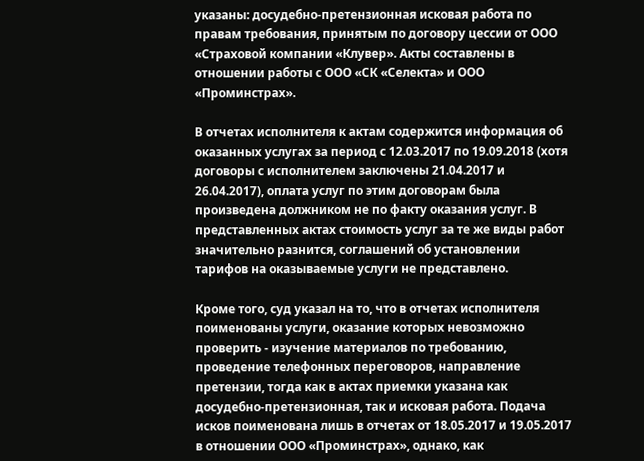указаны: досудебно-претензионная исковая работа по правам требования, принятым по договору цессии от ООО «Страховой компании «Клувер». Акты составлены в отношении работы с ООО «СК «Селекта» и ООО «Проминстрах».

В отчетах исполнителя к актам содержится информация об оказанных услугах за период с 12.03.2017 по 19.09.2018 (хотя договоры с исполнителем заключены 21.04.2017 и 26.04.2017), оплата услуг по этим договорам была произведена должником не по факту оказания услуг. В представленных актах стоимость услуг за те же виды работ значительно разнится, соглашений об установлении тарифов на оказываемые услуги не представлено.

Кроме того, суд указал на то, что в отчетах исполнителя поименованы услуги, оказание которых невозможно проверить - изучение материалов по требованию, проведение телефонных переговоров, направление претензии, тогда как в актах приемки указана как досудебно-претензионная, так и исковая работа. Подача исков поименована лишь в отчетах от 18.05.2017 и 19.05.2017 в отношении ООО «Проминстрах», однако, как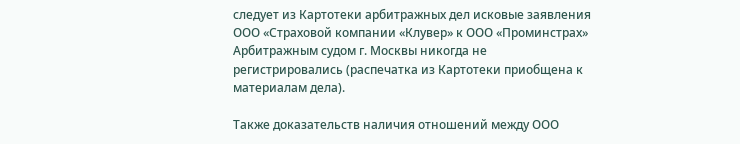следует из Картотеки арбитражных дел исковые заявления ООО «Страховой компании «Клувер» к ООО «Проминстрах» Арбитражным судом г. Москвы никогда не регистрировались (распечатка из Картотеки приобщена к материалам дела).

Также доказательств наличия отношений между ООО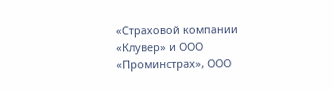«Страховой компании «Клувер» и ООО «Проминстрах», ООО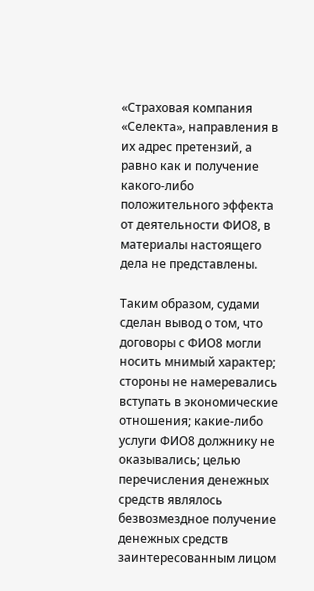«Страховая компания «Селекта», направления в их адрес претензий, а равно как и получение какого-либо положительного эффекта от деятельности ФИО8, в материалы настоящего дела не представлены.

Таким образом, судами сделан вывод о том, что договоры с ФИО8 могли носить мнимый характер; стороны не намеревались вступать в экономические отношения; какие-либо услуги ФИО8 должнику не оказывались; целью перечисления денежных средств являлось безвозмездное получение денежных средств заинтересованным лицом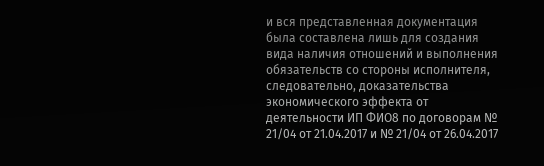и вся представленная документация была составлена лишь для создания вида наличия отношений и выполнения обязательств со стороны исполнителя, следовательно, доказательства экономического эффекта от деятельности ИП ФИО8 по договорам № 21/04 от 21.04.2017 и № 21/04 от 26.04.2017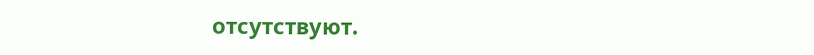отсутствуют.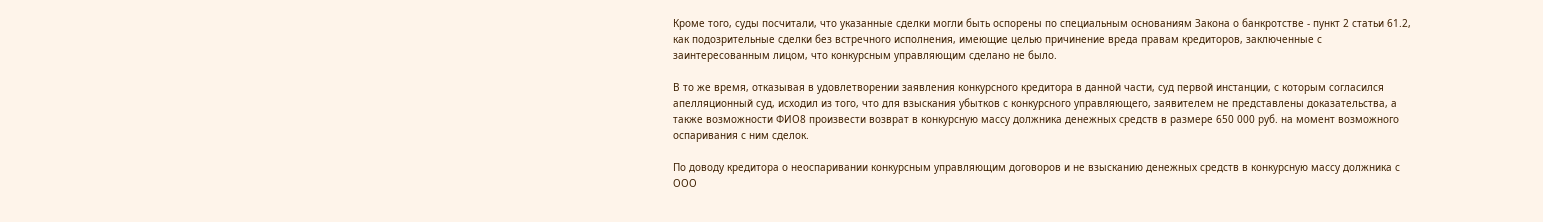Кроме того, суды посчитали, что указанные сделки могли быть оспорены по специальным основаниям Закона о банкротстве - пункт 2 статьи 61.2, как подозрительные сделки без встречного исполнения, имеющие целью причинение вреда правам кредиторов, заключенные с заинтересованным лицом, что конкурсным управляющим сделано не было.

В то же время, отказывая в удовлетворении заявления конкурсного кредитора в данной части, суд первой инстанции, с которым согласился апелляционный суд, исходил из того, что для взыскания убытков с конкурсного управляющего, заявителем не представлены доказательства, а также возможности ФИО8 произвести возврат в конкурсную массу должника денежных средств в размере 650 000 руб. на момент возможного оспаривания с ним сделок.

По доводу кредитора о неоспаривании конкурсным управляющим договоров и не взысканию денежных средств в конкурсную массу должника с ООО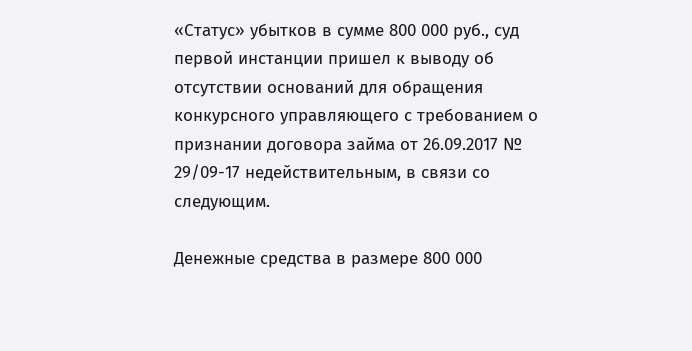«Статус» убытков в сумме 800 000 руб., суд первой инстанции пришел к выводу об отсутствии оснований для обращения конкурсного управляющего с требованием о признании договора займа от 26.09.2017 № 29/09-17 недействительным, в связи со следующим.

Денежные средства в размере 800 000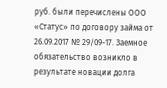руб. были перечислены ООО «Статус» по договору займа от 26.09.2017 № 29/09-17. Заемное обязательство возникло в результате новации долга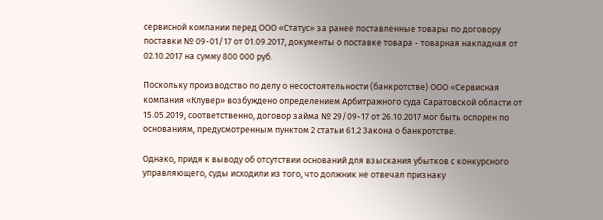сервисной компании перед ООО «Статус» за ранее поставленные товары по договору поставки № 09-01/17 от 01.09.2017, документы о поставке товара - товарная накладная от 02.10.2017 на сумму 800 000 руб.

Поскольку производство по делу о несостоятельности (банкротстве) ООО «Сервисная компания «Клувер» возбуждено определением Арбитражного суда Саратовской области от 15.05.2019, соответственно, договор займа № 29/09-17 от 26.10.2017 мог быть оспорен по основаниям, предусмотренным пунктом 2 статьи 61.2 Закона о банкротстве.

Однако, придя к выводу об отсутствии оснований для взыскания убытков с конкурсного управляющего, суды исходили из того, что должник не отвечал признаку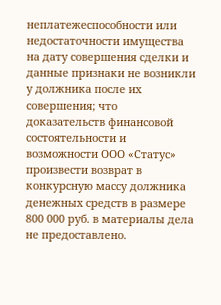неплатежеспособности или недостаточности имущества на дату совершения сделки и данные признаки не возникли у должника после их совершения; что доказательств финансовой состоятельности и возможности ООО «Статус» произвести возврат в конкурсную массу должника денежных средств в размере 800 000 руб. в материалы дела не предоставлено.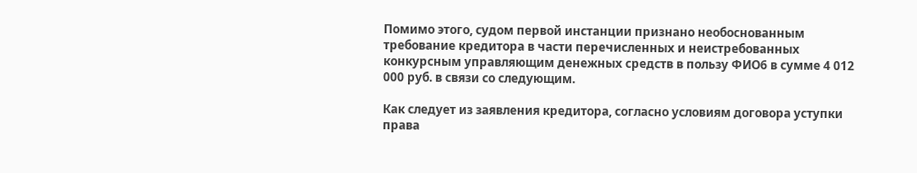Помимо этого, судом первой инстанции признано необоснованным требование кредитора в части перечисленных и неистребованных конкурсным управляющим денежных средств в пользу ФИО6 в сумме 4 012 000 руб. в связи со следующим.

Как следует из заявления кредитора, согласно условиям договора уступки права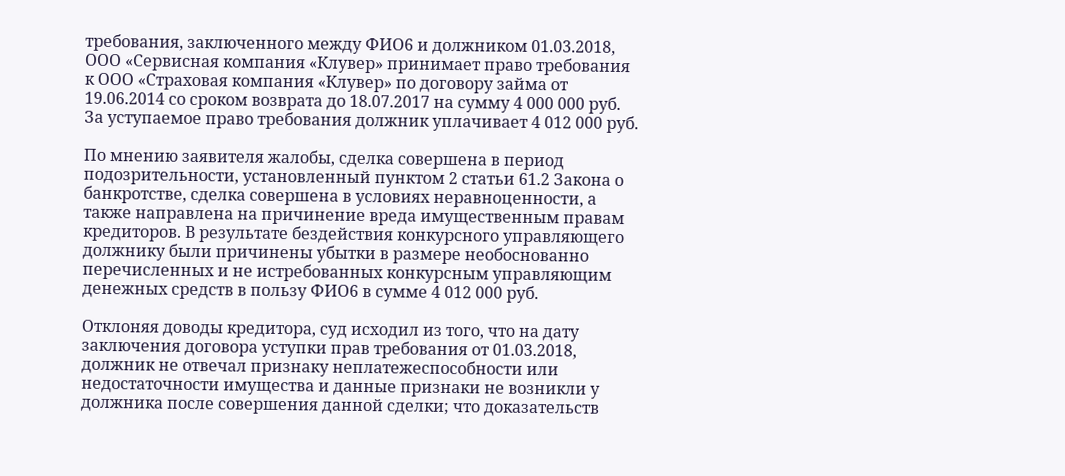требования, заключенного между ФИО6 и должником 01.03.2018, ООО «Сервисная компания «Клувер» принимает право требования к ООО «Страховая компания «Клувер» по договору займа от 19.06.2014 со сроком возврата до 18.07.2017 на сумму 4 000 000 руб. За уступаемое право требования должник уплачивает 4 012 000 руб.

По мнению заявителя жалобы, сделка совершена в период подозрительности, установленный пунктом 2 статьи 61.2 Закона о банкротстве, сделка совершена в условиях неравноценности, а также направлена на причинение вреда имущественным правам кредиторов. В результате бездействия конкурсного управляющего должнику были причинены убытки в размере необоснованно перечисленных и не истребованных конкурсным управляющим денежных средств в пользу ФИО6 в сумме 4 012 000 руб.

Отклоняя доводы кредитора, суд исходил из того, что на дату заключения договора уступки прав требования от 01.03.2018, должник не отвечал признаку неплатежеспособности или недостаточности имущества и данные признаки не возникли у должника после совершения данной сделки; что доказательств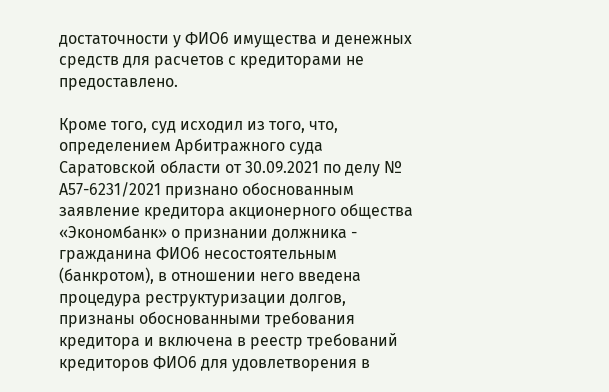достаточности у ФИО6 имущества и денежных средств для расчетов с кредиторами не предоставлено.

Кроме того, суд исходил из того, что, определением Арбитражного суда Саратовской области от 30.09.2021 по делу № А57-6231/2021 признано обоснованным заявление кредитора акционерного общества «Экономбанк» о признании должника - гражданина ФИО6 несостоятельным (банкротом), в отношении него введена процедура реструктуризации долгов, признаны обоснованными требования кредитора и включена в реестр требований кредиторов ФИО6 для удовлетворения в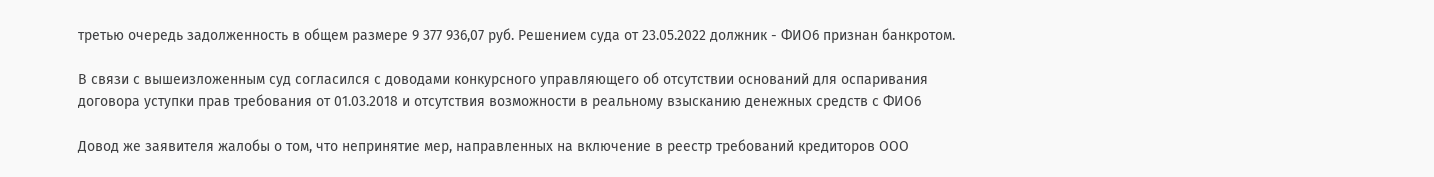третью очередь задолженность в общем размере 9 377 936,07 руб. Решением суда от 23.05.2022 должник - ФИО6 признан банкротом.

В связи с вышеизложенным суд согласился с доводами конкурсного управляющего об отсутствии оснований для оспаривания договора уступки прав требования от 01.03.2018 и отсутствия возможности в реальному взысканию денежных средств с ФИО6

Довод же заявителя жалобы о том, что непринятие мер, направленных на включение в реестр требований кредиторов ООО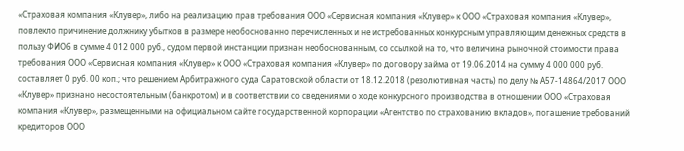«Страховая компания «Клувер», либо на реализацию прав требования ООО «Сервисная компания «Клувер» к ООО «Страховая компания «Клувер», повлекло причинение должнику убытков в размере необоснованно перечисленных и не истребованных конкурсным управляющим денежных средств в пользу ФИО6 в сумме 4 012 000 руб., судом первой инстанции признан необоснованным, со ссылкой на то, что величина рыночной стоимости права требования ООО «Сервисная компания «Клувер» к ООО «Страховая компания «Клувер» по договору займа от 19.06.2014 на сумму 4 000 000 руб. составляет 0 руб. 00 коп.; что решением Арбитражного суда Саратовской области от 18.12.2018 (резолютивная часть) по делу № А57-14864/2017 ООО «Клувер» признано несостоятельным (банкротом) и в соответствии со сведениями о ходе конкурсного производства в отношении ООО «Страховая компания «Клувер», размещенными на официальном сайте государственной корпорации «Агентство по страхованию вкладов», погашение требований кредиторов ООО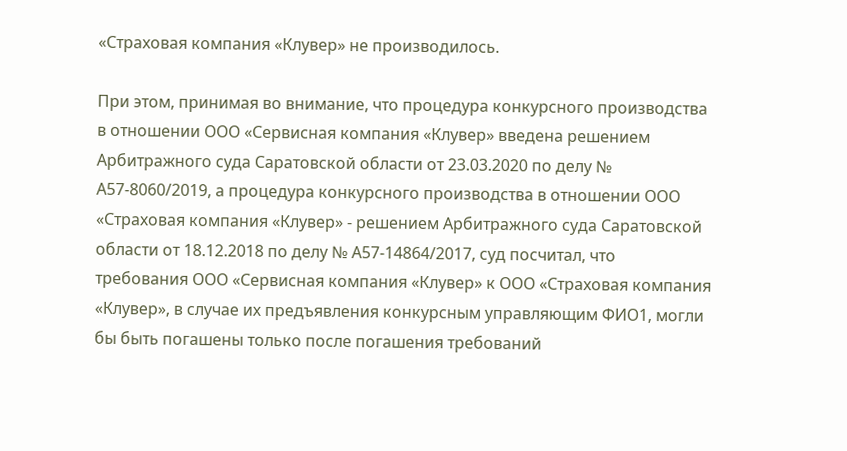«Страховая компания «Клувер» не производилось.

При этом, принимая во внимание, что процедура конкурсного производства в отношении ООО «Сервисная компания «Клувер» введена решением Арбитражного суда Саратовской области от 23.03.2020 по делу № А57-8060/2019, а процедура конкурсного производства в отношении ООО «Страховая компания «Клувер» - решением Арбитражного суда Саратовской области от 18.12.2018 по делу № А57-14864/2017, суд посчитал, что требования ООО «Сервисная компания «Клувер» к ООО «Страховая компания «Клувер», в случае их предъявления конкурсным управляющим ФИО1, могли бы быть погашены только после погашения требований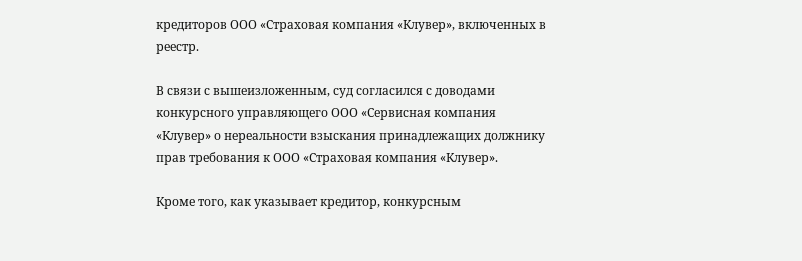кредиторов ООО «Страховая компания «Клувер», включенных в реестр.

В связи с вышеизложенным, суд согласился с доводами конкурсного управляющего ООО «Сервисная компания «Клувер» о нереальности взыскания принадлежащих должнику прав требования к ООО «Страховая компания «Клувер».

Кроме того, как указывает кредитор, конкурсным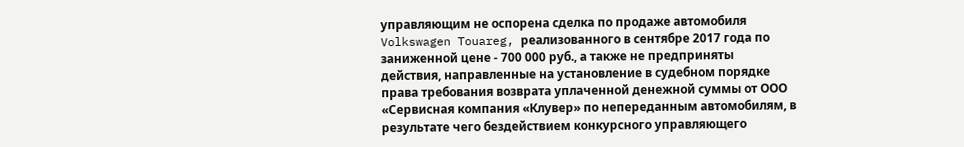управляющим не оспорена сделка по продаже автомобиля Volkswagen Touareg, реализованного в сентябре 2017 года по заниженной цене - 700 000 руб., а также не предприняты действия, направленные на установление в судебном порядке права требования возврата уплаченной денежной суммы от ООО «Сервисная компания «Клувер» по непереданным автомобилям, в результате чего бездействием конкурсного управляющего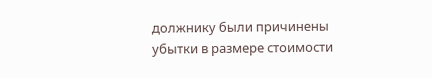должнику были причинены убытки в размере стоимости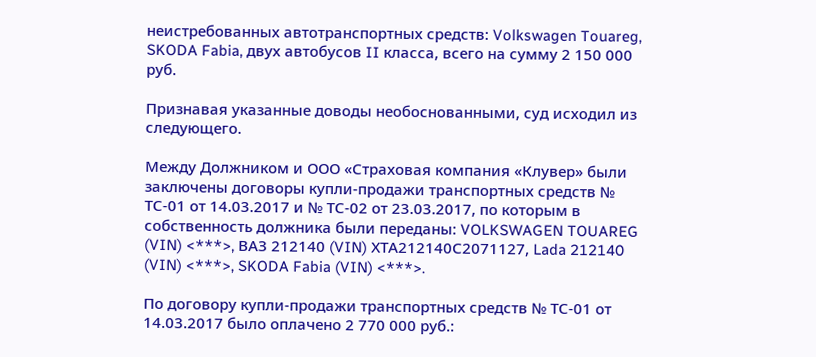неистребованных автотранспортных средств: Volkswagen Touareg, SKODA Fabia, двух автобусов II класса, всего на сумму 2 150 000 руб.

Признавая указанные доводы необоснованными, суд исходил из следующего.

Между Должником и ООО «Страховая компания «Клувер» были заключены договоры купли-продажи транспортных средств № ТС-01 от 14.03.2017 и № ТС-02 от 23.03.2017, по которым в собственность должника были переданы: VOLKSWAGEN TOUAREG (VIN) <***>, ВАЗ 212140 (VIN) ХТА212140С2071127, Lada 212140 (VIN) <***>, SKODA Fabia (VIN) <***>.

По договору купли-продажи транспортных средств № ТС-01 от 14.03.2017 было оплачено 2 770 000 руб.: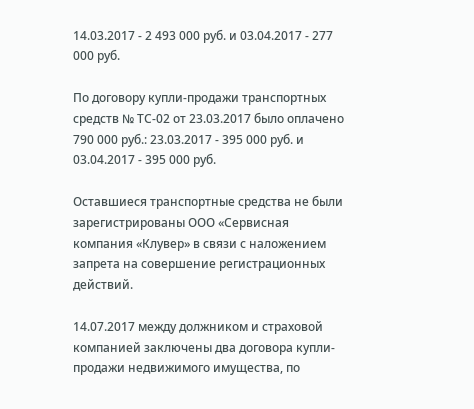14.03.2017 - 2 493 000 руб. и 03.04.2017 - 277 000 руб.

По договору купли-продажи транспортных средств № ТС-02 от 23.03.2017 было оплачено 790 000 руб.: 23.03.2017 - 395 000 руб. и 03.04.2017 - 395 000 руб.

Оставшиеся транспортные средства не были зарегистрированы ООО «Сервисная компания «Клувер» в связи с наложением запрета на совершение регистрационных действий.

14.07.2017 между должником и страховой компанией заключены два договора купли-продажи недвижимого имущества, по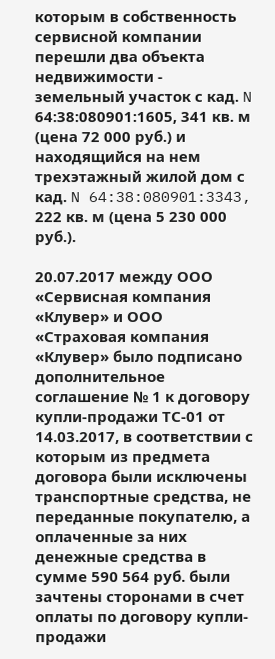которым в собственность сервисной компании перешли два объекта недвижимости - земельный участок с кад. N 64:38:080901:1605, 341 кв. м (цена 72 000 руб.) и находящийся на нем трехэтажный жилой дом с кад. N 64:38:080901:3343, 222 кв. м (цена 5 230 000 руб.).

20.07.2017 между ООО «Сервисная компания «Клувер» и ООО «Страховая компания «Клувер» было подписано дополнительное соглашение № 1 к договору купли-продажи ТС-01 от 14.03.2017, в соответствии с которым из предмета договора были исключены транспортные средства, не переданные покупателю, а оплаченные за них денежные средства в сумме 590 564 руб. были зачтены сторонами в счет оплаты по договору купли-продажи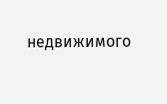недвижимого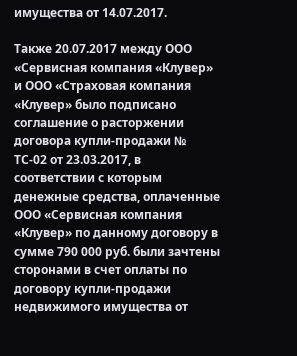имущества от 14.07.2017.

Также 20.07.2017 между ООО «Сервисная компания «Клувер» и ООО «Страховая компания «Клувер» было подписано соглашение о расторжении договора купли-продажи № ТС-02 от 23.03.2017, в соответствии с которым денежные средства, оплаченные ООО «Сервисная компания «Клувер» по данному договору в сумме 790 000 руб. были зачтены сторонами в счет оплаты по договору купли-продажи недвижимого имущества от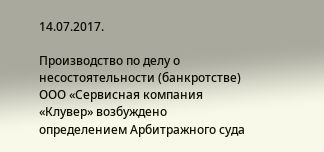14.07.2017.

Производство по делу о несостоятельности (банкротстве) ООО «Сервисная компания «Клувер» возбуждено определением Арбитражного суда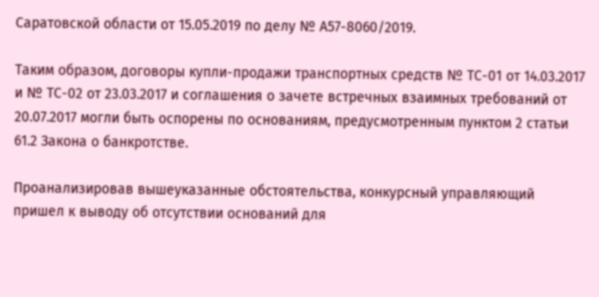Саратовской области от 15.05.2019 по делу № А57-8060/2019.

Таким образом, договоры купли-продажи транспортных средств № ТС-01 от 14.03.2017 и № ТС-02 от 23.03.2017 и соглашения о зачете встречных взаимных требований от 20.07.2017 могли быть оспорены по основаниям, предусмотренным пунктом 2 статьи 61.2 Закона о банкротстве.

Проанализировав вышеуказанные обстоятельства, конкурсный управляющий пришел к выводу об отсутствии оснований для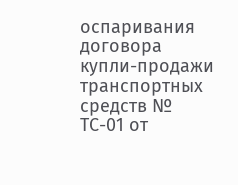оспаривания договора купли-продажи транспортных средств № ТС-01 от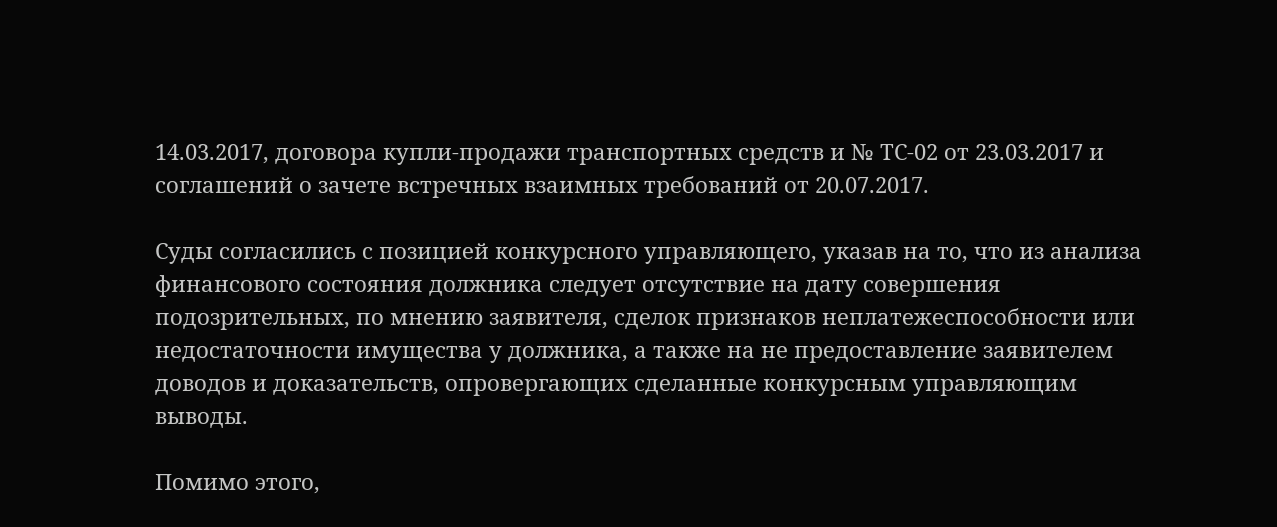14.03.2017, договора купли-продажи транспортных средств и № ТС-02 от 23.03.2017 и соглашений о зачете встречных взаимных требований от 20.07.2017.

Суды согласились с позицией конкурсного управляющего, указав на то, что из анализа финансового состояния должника следует отсутствие на дату совершения подозрительных, по мнению заявителя, сделок признаков неплатежеспособности или недостаточности имущества у должника, а также на не предоставление заявителем доводов и доказательств, опровергающих сделанные конкурсным управляющим выводы.

Помимо этого,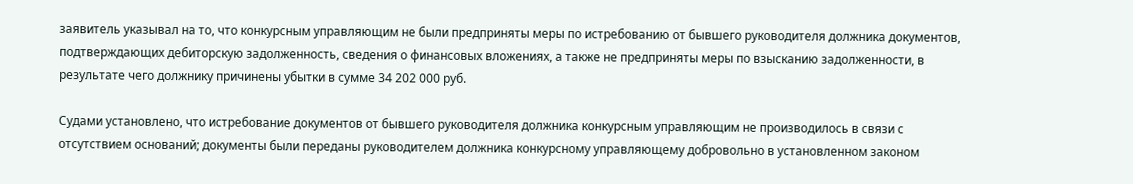заявитель указывал на то, что конкурсным управляющим не были предприняты меры по истребованию от бывшего руководителя должника документов, подтверждающих дебиторскую задолженность, сведения о финансовых вложениях, а также не предприняты меры по взысканию задолженности, в результате чего должнику причинены убытки в сумме 34 202 000 руб.

Судами установлено, что истребование документов от бывшего руководителя должника конкурсным управляющим не производилось в связи с отсутствием оснований; документы были переданы руководителем должника конкурсному управляющему добровольно в установленном законом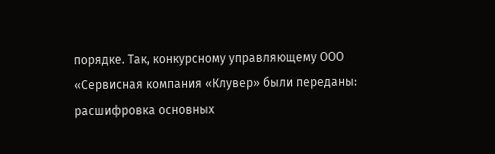порядке. Так, конкурсному управляющему ООО «Сервисная компания «Клувер» были переданы: расшифровка основных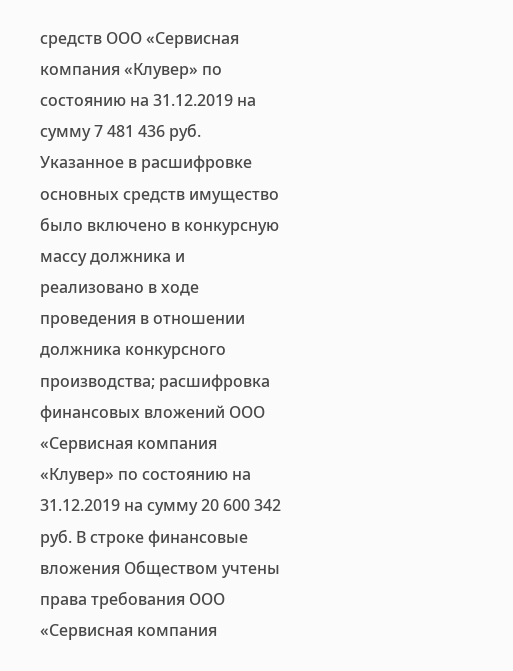средств ООО «Сервисная компания «Клувер» по состоянию на 31.12.2019 на сумму 7 481 436 руб. Указанное в расшифровке основных средств имущество было включено в конкурсную массу должника и реализовано в ходе проведения в отношении должника конкурсного производства; расшифровка финансовых вложений ООО «Сервисная компания «Клувер» по состоянию на 31.12.2019 на сумму 20 600 342 руб. В строке финансовые вложения Обществом учтены права требования ООО «Сервисная компания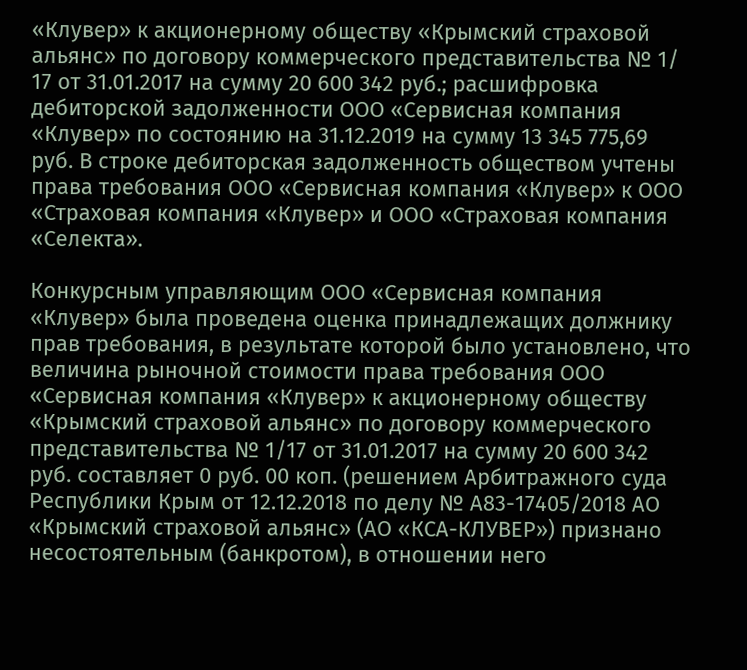«Клувер» к акционерному обществу «Крымский страховой альянс» по договору коммерческого представительства № 1/ 17 от 31.01.2017 на сумму 20 600 342 руб.; расшифровка дебиторской задолженности ООО «Сервисная компания «Клувер» по состоянию на 31.12.2019 на сумму 13 345 775,69 руб. В строке дебиторская задолженность обществом учтены права требования ООО «Сервисная компания «Клувер» к ООО «Страховая компания «Клувер» и ООО «Страховая компания «Селекта».

Конкурсным управляющим ООО «Сервисная компания «Клувер» была проведена оценка принадлежащих должнику прав требования, в результате которой было установлено, что величина рыночной стоимости права требования ООО «Сервисная компания «Клувер» к акционерному обществу «Крымский страховой альянс» по договору коммерческого представительства № 1/17 от 31.01.2017 на сумму 20 600 342 руб. составляет 0 руб. 00 коп. (решением Арбитражного суда Республики Крым от 12.12.2018 по делу № А83-17405/2018 АО «Крымский страховой альянс» (АО «КСА-КЛУВЕР») признано несостоятельным (банкротом), в отношении него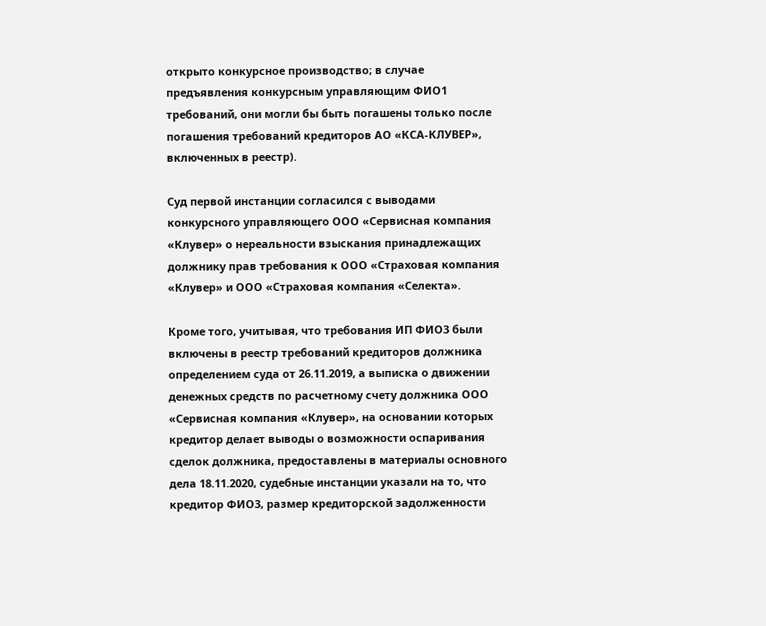открыто конкурсное производство; в случае предъявления конкурсным управляющим ФИО1 требований, они могли бы быть погашены только после погашения требований кредиторов АО «КСА-КЛУВЕР», включенных в реестр).

Суд первой инстанции согласился с выводами конкурсного управляющего ООО «Сервисная компания «Клувер» о нереальности взыскания принадлежащих должнику прав требования к ООО «Страховая компания «Клувер» и ООО «Страховая компания «Селекта».

Кроме того, учитывая, что требования ИП ФИО3 были включены в реестр требований кредиторов должника определением суда от 26.11.2019, а выписка о движении денежных средств по расчетному счету должника ООО «Сервисная компания «Клувер», на основании которых кредитор делает выводы о возможности оспаривания сделок должника, предоставлены в материалы основного дела 18.11.2020, судебные инстанции указали на то, что кредитор ФИО3, размер кредиторской задолженности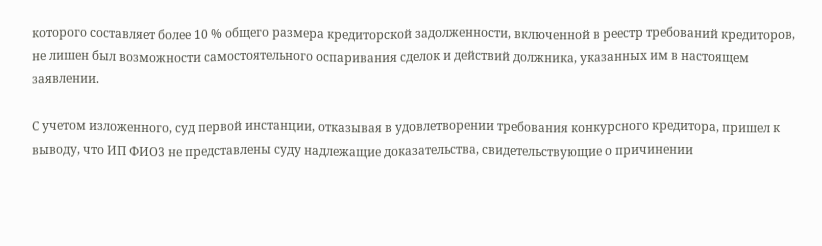которого составляет более 10 % общего размера кредиторской задолженности, включенной в реестр требований кредиторов, не лишен был возможности самостоятельного оспаривания сделок и действий должника, указанных им в настоящем заявлении.

С учетом изложенного, суд первой инстанции, отказывая в удовлетворении требования конкурсного кредитора, пришел к выводу, что ИП ФИО3 не представлены суду надлежащие доказательства, свидетельствующие о причинении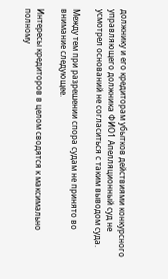должнику и его кредиторам убытков действиями конкурсного управляющего должника ФИО1 Апелляционный суд не усмотрел оснований не согласиться с таким выводом суда.

Между тем при разрешении спора судам не принято во внимание следующее.

Интересы кредиторов в целом сводятся к максимально полному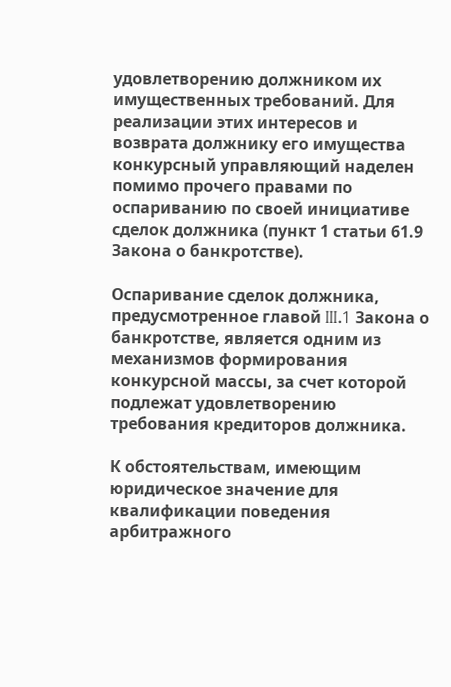удовлетворению должником их имущественных требований. Для реализации этих интересов и возврата должнику его имущества конкурсный управляющий наделен помимо прочего правами по оспариванию по своей инициативе сделок должника (пункт 1 статьи 61.9 Закона о банкротстве).

Оспаривание сделок должника, предусмотренное главой III.1 Закона о банкротстве, является одним из механизмов формирования конкурсной массы, за счет которой подлежат удовлетворению требования кредиторов должника.

К обстоятельствам, имеющим юридическое значение для квалификации поведения арбитражного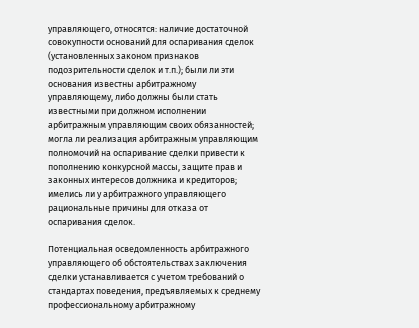управляющего, относятся: наличие достаточной совокупности оснований для оспаривания сделок (установленных законом признаков подозрительности сделок и т.п.); были ли эти основания известны арбитражному управляющему, либо должны были стать известными при должном исполнении арбитражным управляющим своих обязанностей; могла ли реализация арбитражным управляющим полномочий на оспаривание сделки привести к пополнению конкурсной массы, защите прав и законных интересов должника и кредиторов; имелись ли у арбитражного управляющего рациональные причины для отказа от оспаривания сделок.

Потенциальная осведомленность арбитражного управляющего об обстоятельствах заключения сделки устанавливается с учетом требований о стандартах поведения, предъявляемых к среднему профессиональному арбитражному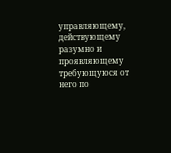управляющему, действующему разумно и проявляющему требующуюся от него по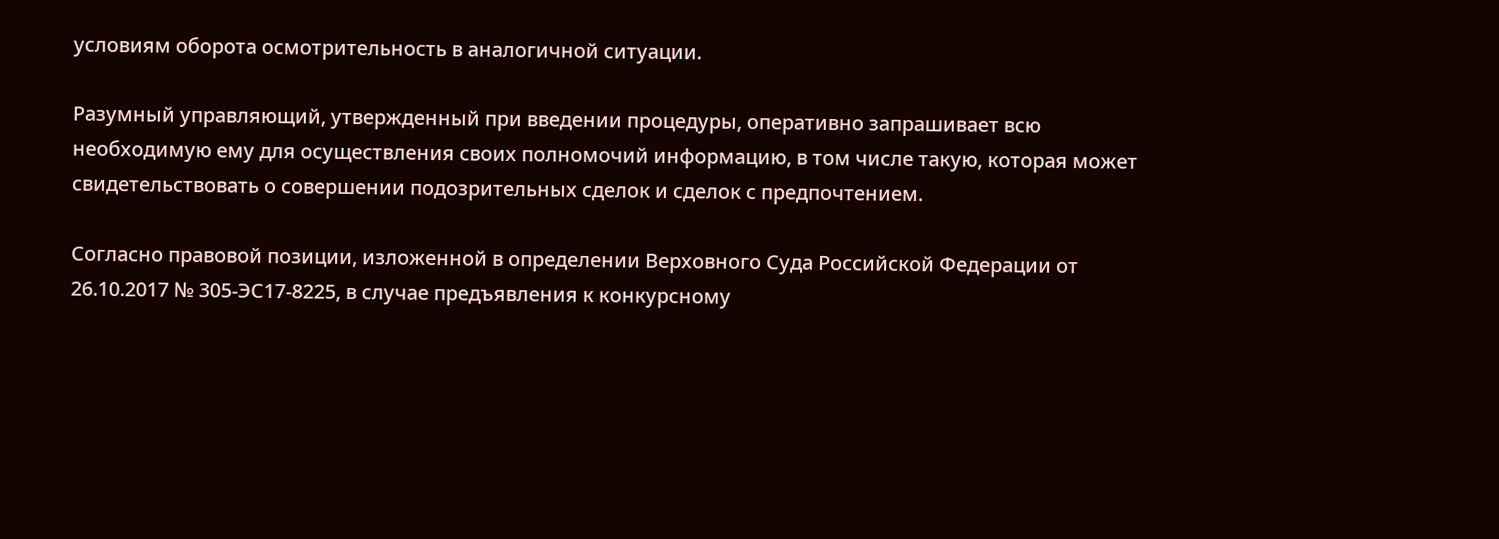условиям оборота осмотрительность в аналогичной ситуации.

Разумный управляющий, утвержденный при введении процедуры, оперативно запрашивает всю необходимую ему для осуществления своих полномочий информацию, в том числе такую, которая может свидетельствовать о совершении подозрительных сделок и сделок с предпочтением.

Согласно правовой позиции, изложенной в определении Верховного Суда Российской Федерации от 26.10.2017 № 305-ЭС17-8225, в случае предъявления к конкурсному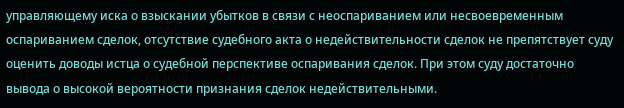управляющему иска о взыскании убытков в связи с неоспариванием или несвоевременным оспариванием сделок, отсутствие судебного акта о недействительности сделок не препятствует суду оценить доводы истца о судебной перспективе оспаривания сделок. При этом суду достаточно вывода о высокой вероятности признания сделок недействительными.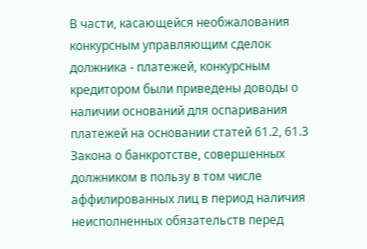В части, касающейся необжалования конкурсным управляющим сделок должника - платежей, конкурсным кредитором были приведены доводы о наличии оснований для оспаривания платежей на основании статей 61.2, 61.3 Закона о банкротстве, совершенных должником в пользу в том числе аффилированных лиц в период наличия неисполненных обязательств перед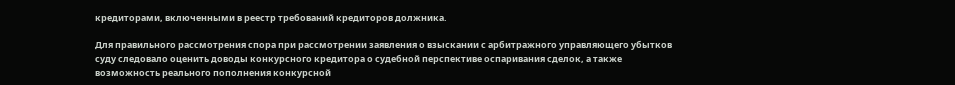кредиторами, включенными в реестр требований кредиторов должника.

Для правильного рассмотрения спора при рассмотрении заявления о взыскании с арбитражного управляющего убытков суду следовало оценить доводы конкурсного кредитора о судебной перспективе оспаривания сделок, а также возможность реального пополнения конкурсной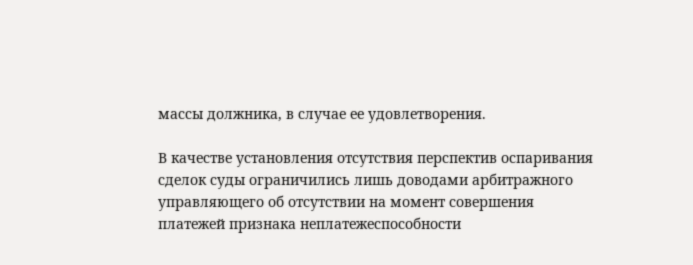массы должника, в случае ее удовлетворения.

В качестве установления отсутствия перспектив оспаривания сделок суды ограничились лишь доводами арбитражного управляющего об отсутствии на момент совершения платежей признака неплатежеспособности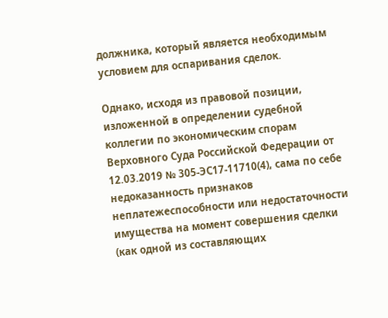должника, который является необходимым условием для оспаривания сделок.

Однако, исходя из правовой позиции, изложенной в определении судебной коллегии по экономическим спорам Верховного Суда Российской Федерации от 12.03.2019 № 305-ЭС17-11710(4), сама по себе недоказанность признаков неплатежеспособности или недостаточности имущества на момент совершения сделки (как одной из составляющих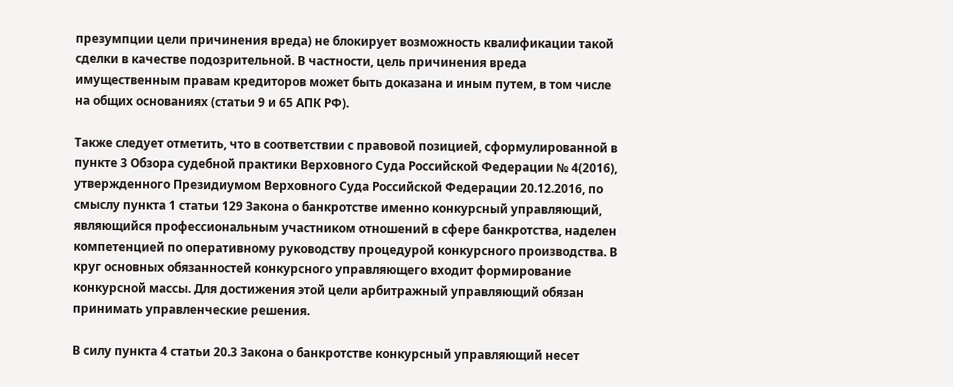презумпции цели причинения вреда) не блокирует возможность квалификации такой сделки в качестве подозрительной. В частности, цель причинения вреда имущественным правам кредиторов может быть доказана и иным путем, в том числе на общих основаниях (статьи 9 и 65 АПК РФ).

Также следует отметить, что в соответствии с правовой позицией, сформулированной в пункте 3 Обзора судебной практики Верховного Суда Российской Федерации № 4(2016), утвержденного Президиумом Верховного Суда Российской Федерации 20.12.2016, по смыслу пункта 1 статьи 129 Закона о банкротстве именно конкурсный управляющий, являющийся профессиональным участником отношений в сфере банкротства, наделен компетенцией по оперативному руководству процедурой конкурсного производства. В круг основных обязанностей конкурсного управляющего входит формирование конкурсной массы. Для достижения этой цели арбитражный управляющий обязан принимать управленческие решения.

В силу пункта 4 статьи 20.3 Закона о банкротстве конкурсный управляющий несет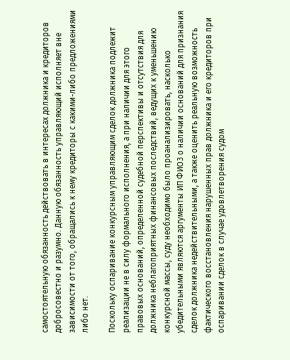самостоятельную обязанность действовать в интересах должника и кредиторов добросовестно и разумно. Данную обязанность управляющий исполняет вне зависимости от того, обращались к нему кредиторы с какими-либо предложениями либо нет.

Поскольку оспаривание конкурсным управляющим сделок должника подлежит реализации не в силу формального исполнения, а при наличии для этого правовых оснований, определенной судебной перспективы и отсутствия для должника неблагоприятных финансовых последствий, ведущих к уменьшению конкурсной массы, суду необходимо было проанализировать, насколько убедительными являются аргументы ИП ФИО3 о наличии оснований для признания сделок должника недействительными, а также оценить реальную возможность фактического восстановления нарушенных прав должника и его кредиторов при оспаривании сделок в случае удовлетворения судом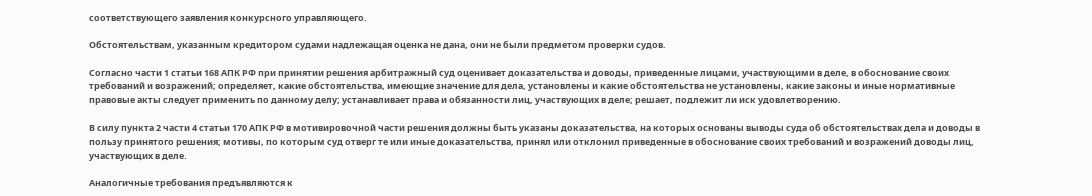соответствующего заявления конкурсного управляющего.

Обстоятельствам, указанным кредитором судами надлежащая оценка не дана, они не были предметом проверки судов.

Согласно части 1 статьи 168 АПК РФ при принятии решения арбитражный суд оценивает доказательства и доводы, приведенные лицами, участвующими в деле, в обоснование своих требований и возражений; определяет, какие обстоятельства, имеющие значение для дела, установлены и какие обстоятельства не установлены, какие законы и иные нормативные правовые акты следует применить по данному делу; устанавливает права и обязанности лиц, участвующих в деле; решает, подлежит ли иск удовлетворению.

В силу пункта 2 части 4 статьи 170 АПК РФ в мотивировочной части решения должны быть указаны доказательства, на которых основаны выводы суда об обстоятельствах дела и доводы в пользу принятого решения; мотивы, по которым суд отверг те или иные доказательства, принял или отклонил приведенные в обоснование своих требований и возражений доводы лиц, участвующих в деле.

Аналогичные требования предъявляются к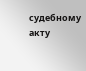судебному акту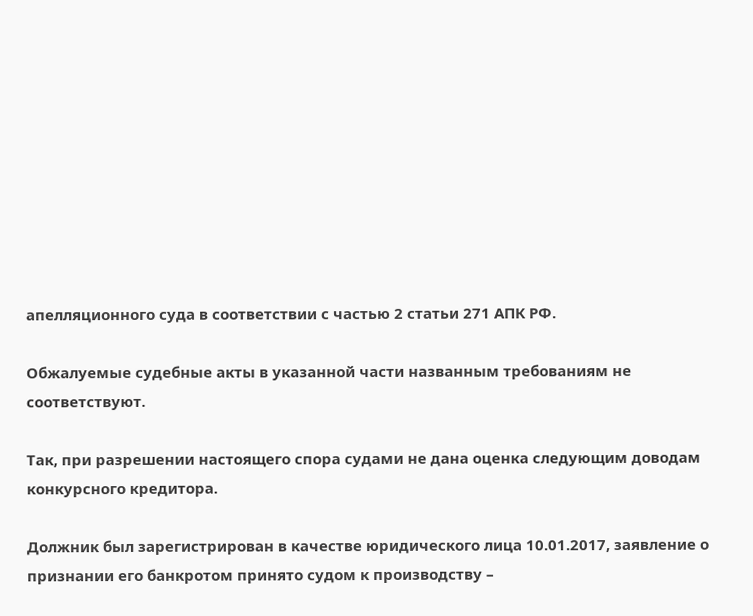апелляционного суда в соответствии с частью 2 статьи 271 АПК РФ.

Обжалуемые судебные акты в указанной части названным требованиям не соответствуют.

Так, при разрешении настоящего спора судами не дана оценка следующим доводам конкурсного кредитора.

Должник был зарегистрирован в качестве юридического лица 10.01.2017, заявление о признании его банкротом принято судом к производству –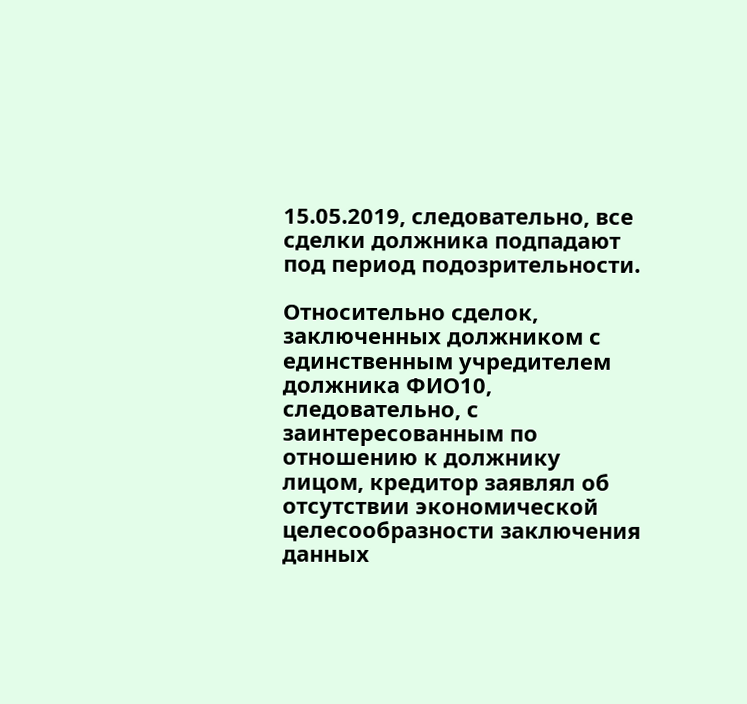15.05.2019, следовательно, все сделки должника подпадают под период подозрительности.

Относительно сделок, заключенных должником с единственным учредителем должника ФИО10, следовательно, с заинтересованным по отношению к должнику лицом, кредитор заявлял об отсутствии экономической целесообразности заключения данных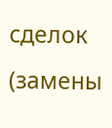сделок (замены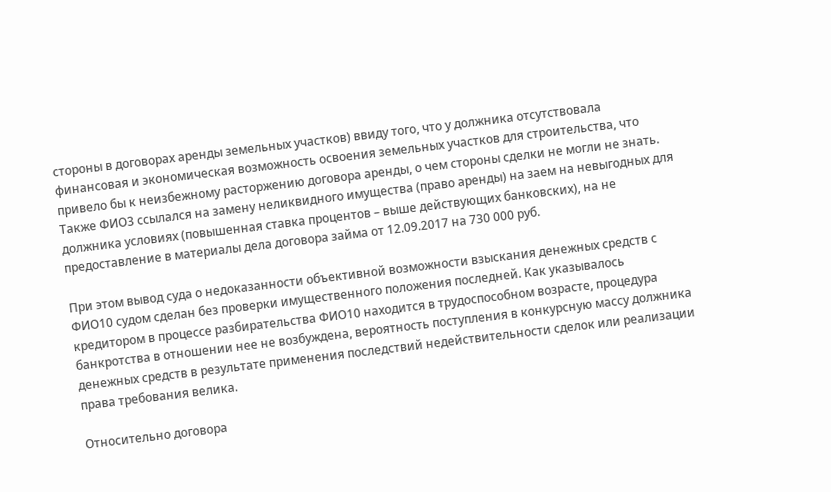стороны в договорах аренды земельных участков) ввиду того, что у должника отсутствовала финансовая и экономическая возможность освоения земельных участков для строительства, что привело бы к неизбежному расторжению договора аренды, о чем стороны сделки не могли не знать. Также ФИО3 ссылался на замену неликвидного имущества (право аренды) на заем на невыгодных для должника условиях (повышенная ставка процентов – выше действующих банковских), на не предоставление в материалы дела договора займа от 12.09.2017 на 730 000 руб.

При этом вывод суда о недоказанности объективной возможности взыскания денежных средств с ФИО10 судом сделан без проверки имущественного положения последней. Как указывалось кредитором в процессе разбирательства ФИО10 находится в трудоспособном возрасте, процедура банкротства в отношении нее не возбуждена, вероятность поступления в конкурсную массу должника денежных средств в результате применения последствий недействительности сделок или реализации права требования велика.

Относительно договора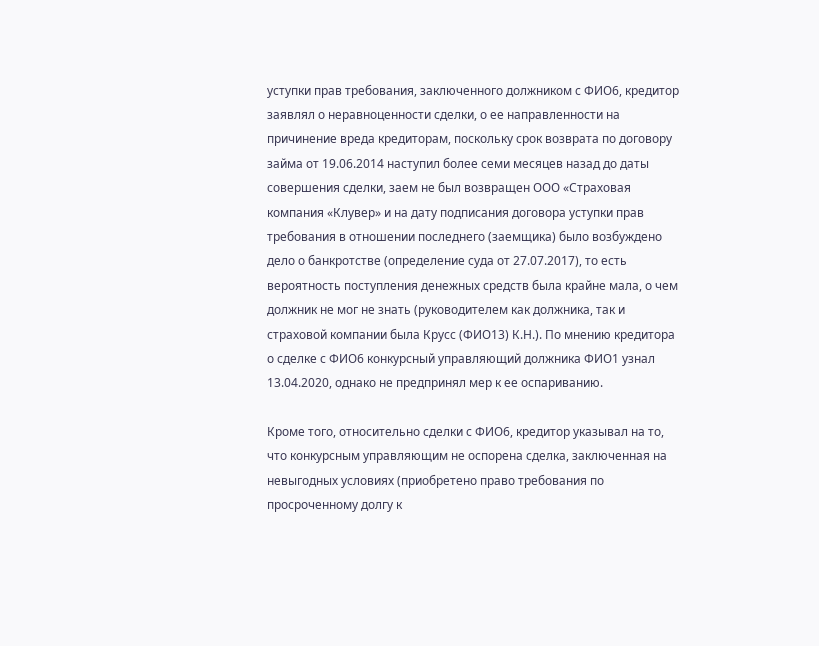уступки прав требования, заключенного должником с ФИО6, кредитор заявлял о неравноценности сделки, о ее направленности на причинение вреда кредиторам, поскольку срок возврата по договору займа от 19.06.2014 наступил более семи месяцев назад до даты совершения сделки, заем не был возвращен ООО «Страховая компания «Клувер» и на дату подписания договора уступки прав требования в отношении последнего (заемщика) было возбуждено дело о банкротстве (определение суда от 27.07.2017), то есть вероятность поступления денежных средств была крайне мала, о чем должник не мог не знать (руководителем как должника, так и страховой компании была Крусс (ФИО13) К.Н.). По мнению кредитора о сделке с ФИО6 конкурсный управляющий должника ФИО1 узнал 13.04.2020, однако не предпринял мер к ее оспариванию.

Кроме того, относительно сделки с ФИО6, кредитор указывал на то, что конкурсным управляющим не оспорена сделка, заключенная на невыгодных условиях (приобретено право требования по просроченному долгу к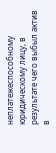неплатежеспособному юридическому лицу, в результате чего выбыл актив в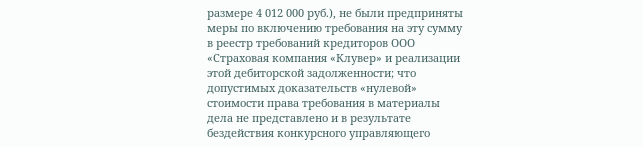размере 4 012 000 руб.), не были предприняты меры по включению требования на эту сумму в реестр требований кредиторов ООО «Страховая компания «Клувер» и реализации этой дебиторской задолженности; что допустимых доказательств «нулевой» стоимости права требования в материалы дела не представлено и в результате бездействия конкурсного управляющего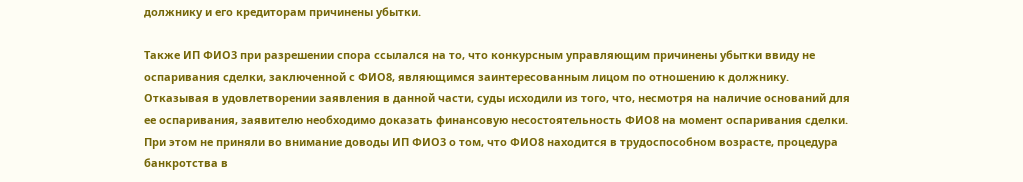должнику и его кредиторам причинены убытки.

Также ИП ФИО3 при разрешении спора ссылался на то, что конкурсным управляющим причинены убытки ввиду не оспаривания сделки, заключенной с ФИО8, являющимся заинтересованным лицом по отношению к должнику. Отказывая в удовлетворении заявления в данной части, суды исходили из того, что, несмотря на наличие оснований для ее оспаривания, заявителю необходимо доказать финансовую несостоятельность ФИО8 на момент оспаривания сделки. При этом не приняли во внимание доводы ИП ФИО3 о том, что ФИО8 находится в трудоспособном возрасте, процедура банкротства в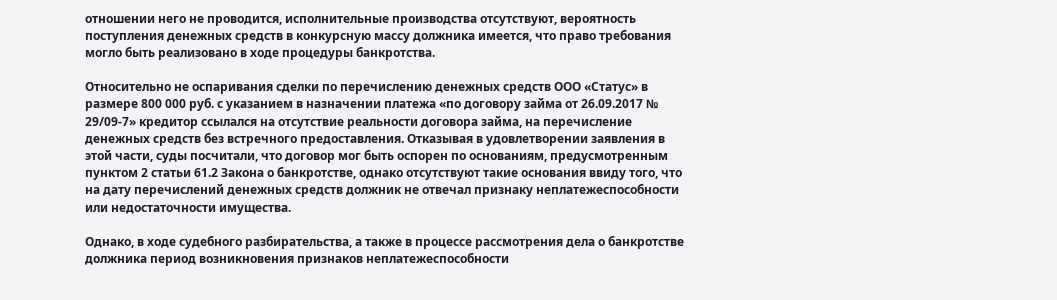отношении него не проводится, исполнительные производства отсутствуют, вероятность поступления денежных средств в конкурсную массу должника имеется, что право требования могло быть реализовано в ходе процедуры банкротства.

Относительно не оспаривания сделки по перечислению денежных средств ООО «Статус» в размере 800 000 руб. с указанием в назначении платежа «по договору займа от 26.09.2017 № 29/09-7» кредитор ссылался на отсутствие реальности договора займа, на перечисление денежных средств без встречного предоставления. Отказывая в удовлетворении заявления в этой части, суды посчитали, что договор мог быть оспорен по основаниям, предусмотренным пунктом 2 статьи 61.2 Закона о банкротстве, однако отсутствуют такие основания ввиду того, что на дату перечислений денежных средств должник не отвечал признаку неплатежеспособности или недостаточности имущества.

Однако, в ходе судебного разбирательства, а также в процессе рассмотрения дела о банкротстве должника период возникновения признаков неплатежеспособности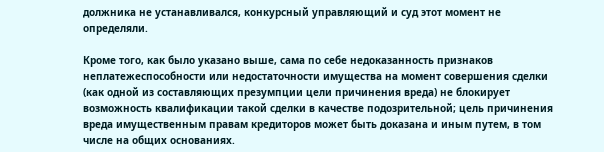должника не устанавливался, конкурсный управляющий и суд этот момент не определяли.

Кроме того, как было указано выше, сама по себе недоказанность признаков неплатежеспособности или недостаточности имущества на момент совершения сделки (как одной из составляющих презумпции цели причинения вреда) не блокирует возможность квалификации такой сделки в качестве подозрительной; цель причинения вреда имущественным правам кредиторов может быть доказана и иным путем, в том числе на общих основаниях.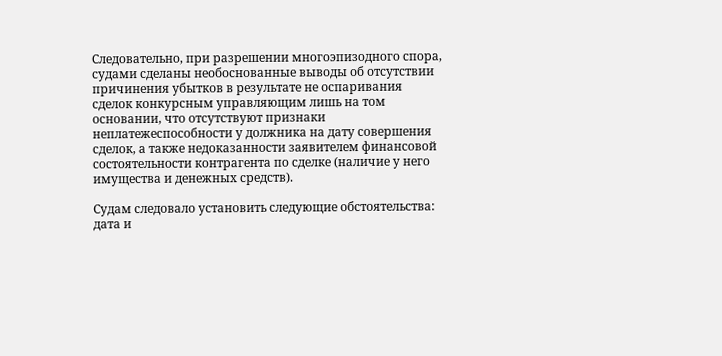Следовательно, при разрешении многоэпизодного спора, судами сделаны необоснованные выводы об отсутствии причинения убытков в результате не оспаривания сделок конкурсным управляющим лишь на том основании, что отсутствуют признаки неплатежеспособности у должника на дату совершения сделок, а также недоказанности заявителем финансовой состоятельности контрагента по сделке (наличие у него имущества и денежных средств).

Судам следовало установить следующие обстоятельства: дата и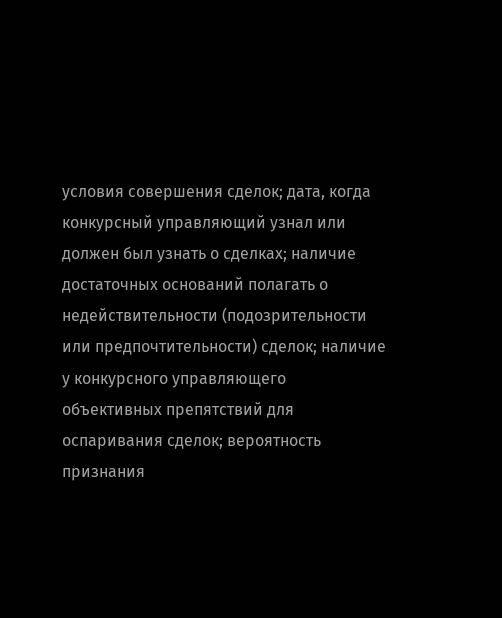условия совершения сделок; дата, когда конкурсный управляющий узнал или должен был узнать о сделках; наличие достаточных оснований полагать о недействительности (подозрительности или предпочтительности) сделок; наличие у конкурсного управляющего объективных препятствий для оспаривания сделок; вероятность признания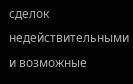сделок недействительными и возможные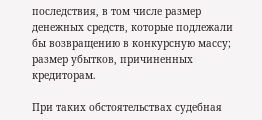последствия, в том числе размер денежных средств, которые подлежали бы возвращению в конкурсную массу; размер убытков, причиненных кредиторам.

При таких обстоятельствах судебная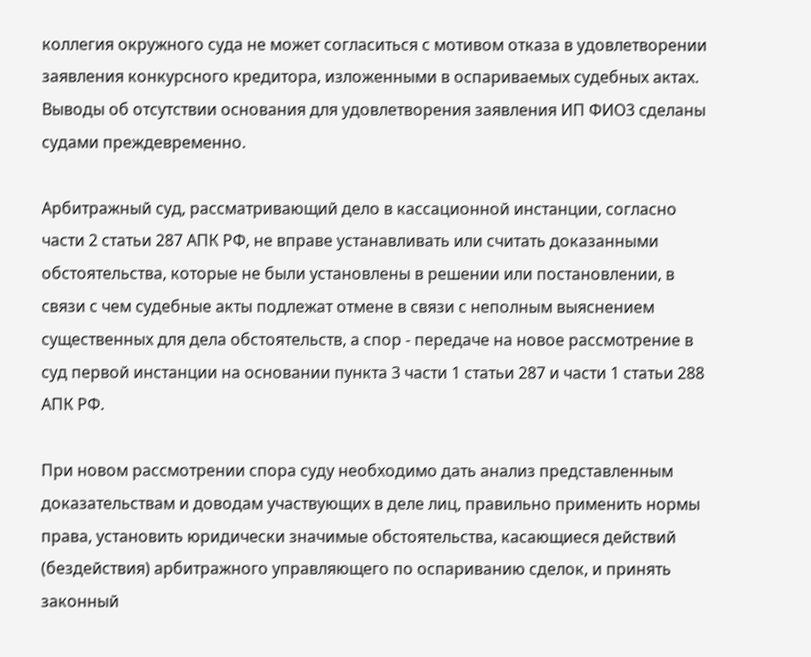коллегия окружного суда не может согласиться с мотивом отказа в удовлетворении заявления конкурсного кредитора, изложенными в оспариваемых судебных актах. Выводы об отсутствии основания для удовлетворения заявления ИП ФИО3 сделаны судами преждевременно.

Арбитражный суд, рассматривающий дело в кассационной инстанции, согласно части 2 статьи 287 АПК РФ, не вправе устанавливать или считать доказанными обстоятельства, которые не были установлены в решении или постановлении, в связи с чем судебные акты подлежат отмене в связи с неполным выяснением существенных для дела обстоятельств, а спор - передаче на новое рассмотрение в суд первой инстанции на основании пункта 3 части 1 статьи 287 и части 1 статьи 288 АПК РФ.

При новом рассмотрении спора суду необходимо дать анализ представленным доказательствам и доводам участвующих в деле лиц, правильно применить нормы права, установить юридически значимые обстоятельства, касающиеся действий (бездействия) арбитражного управляющего по оспариванию сделок, и принять законный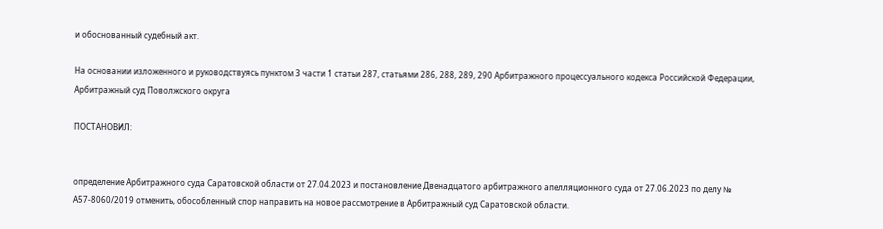и обоснованный судебный акт.

На основании изложенного и руководствуясь пунктом 3 части 1 статьи 287, статьями 286, 288, 289, 290 Арбитражного процессуального кодекса Российской Федерации, Арбитражный суд Поволжского округа

ПОСТАНОВИЛ:


определение Арбитражного суда Саратовской области от 27.04.2023 и постановление Двенадцатого арбитражного апелляционного суда от 27.06.2023 по делу № А57-8060/2019 отменить, обособленный спор направить на новое рассмотрение в Арбитражный суд Саратовской области.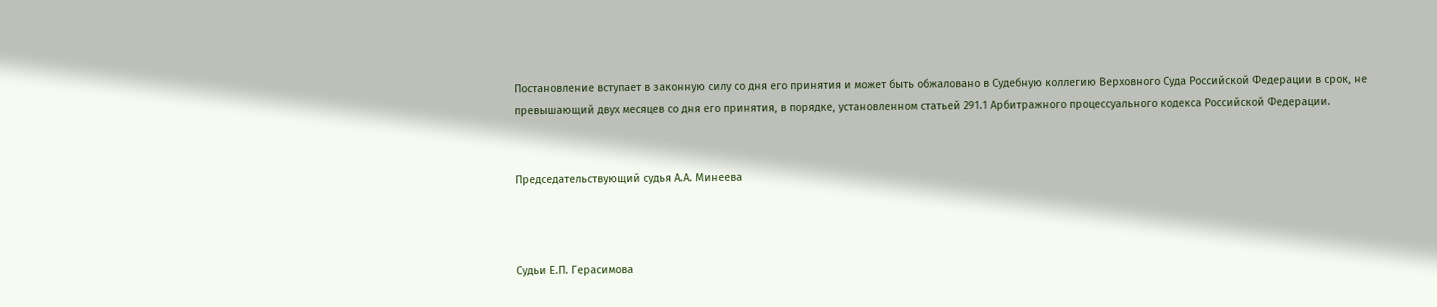Постановление вступает в законную силу со дня его принятия и может быть обжаловано в Судебную коллегию Верховного Суда Российской Федерации в срок, не превышающий двух месяцев со дня его принятия, в порядке, установленном статьей 291.1 Арбитражного процессуального кодекса Российской Федерации.


Председательствующий судья А.А. Минеева



Судьи Е.П. Герасимова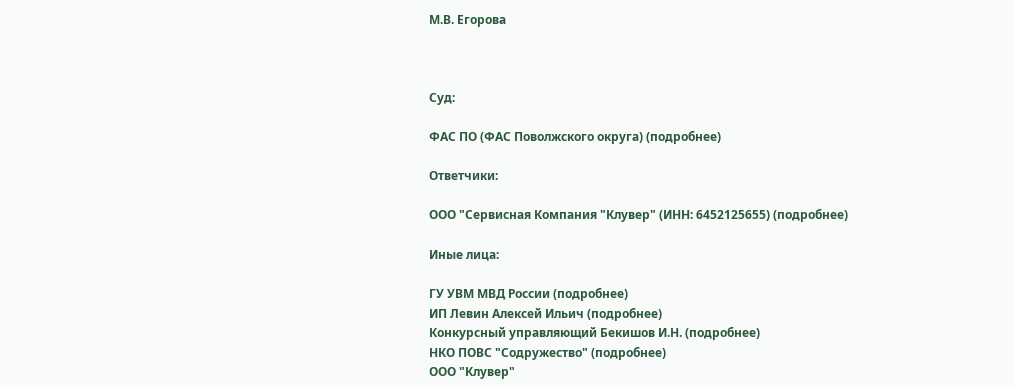М.В. Егорова



Суд:

ФАС ПО (ФАС Поволжского округа) (подробнее)

Ответчики:

ООО "Сервисная Компания "Клувер" (ИНН: 6452125655) (подробнее)

Иные лица:

ГУ УВМ МВД России (подробнее)
ИП Левин Алексей Ильич (подробнее)
Конкурсный управляющий Бекишов И.Н. (подробнее)
НКО ПОВС "Содружество" (подробнее)
ООО "Клувер"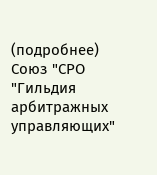(подробнее)
Союз "СРО "Гильдия арбитражных управляющих"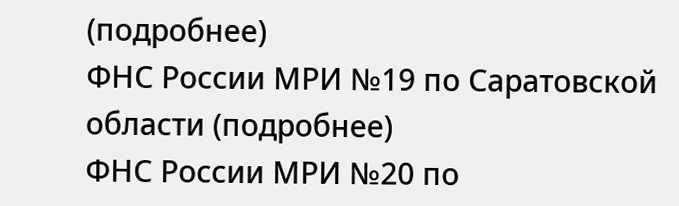(подробнее)
ФНС России МРИ №19 по Саратовской области (подробнее)
ФНС России МРИ №20 по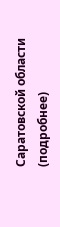Саратовской области (подробнее)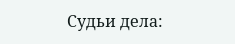Судьи дела: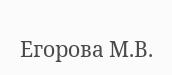Егорова М.В.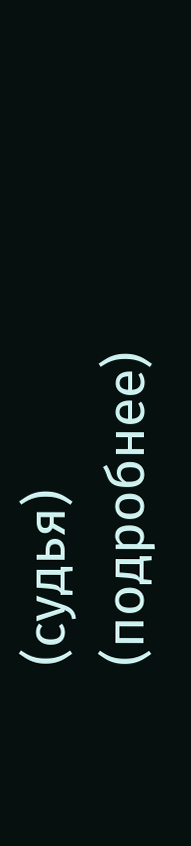(судья) (подробнее)